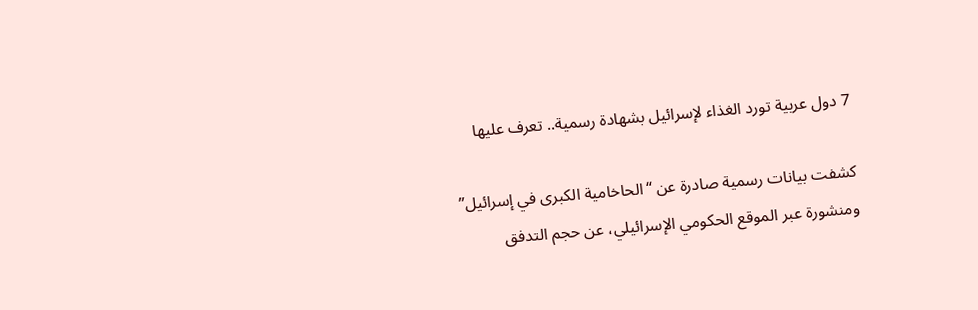7 دول عربية تورد الغذاء لإسرائيل بشهادة رسمية.. تعرف عليها

كشفت بيانات رسمية صادرة عن “الحاخامية الكبرى في إسرائيل” ومنشورة عبر الموقع الحكومي الإسرائيلي، عن حجم التدفق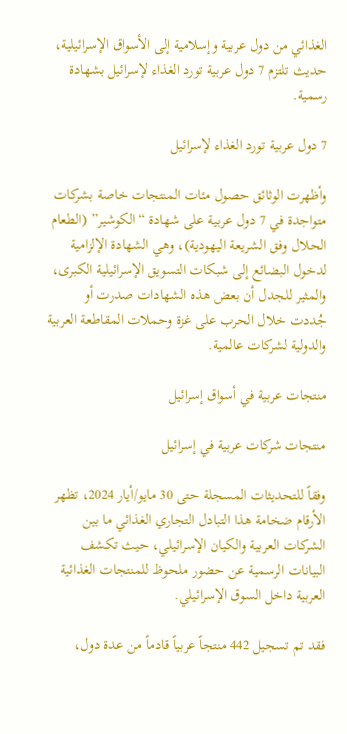الغذائي من دول عربية وإسلامية إلى الأسواق الإسرائيلية، حديث تلتزم 7 دول عربية تورد الغذاء لإسرائيل بشهادة رسمية.

7 دول عربية تورد الغذاء لإسرائيل

وأظهرت الوثائق حصول مئات المنتجات خاصة بشركات متواجدة في 7 دول عربية على شهادة “الكوشير” (الطعام الحلال وفق الشريعة اليهودية)، وهي الشهادة الإلزامية لدخول البضائع إلى شبكات التسويق الإسرائيلية الكبرى، والمثير للجدل أن بعض هذه الشهادات صدرت أو جُددت خلال الحرب على غزة وحملات المقاطعة العربية والدولية لشركات عالمية.

منتجات عربية في أسواق إسرائيل

منتجات شركات عربية في إسرائيل

وفقاً للتحديثات المسجلة حتى 30 مايو/أيار 2024، تظهر الأرقام ضخامة هذا التبادل التجاري الغذائي ما بين الشركات العربية والكيان الإسرائيلي، حيث تكشف البيانات الرسمية عن حضور ملحوظ للمنتجات الغذائية العربية داخل السوق الإسرائيلي.

فقد تم تسجيل 442 منتجاً عربياً قادماً من عدة دول،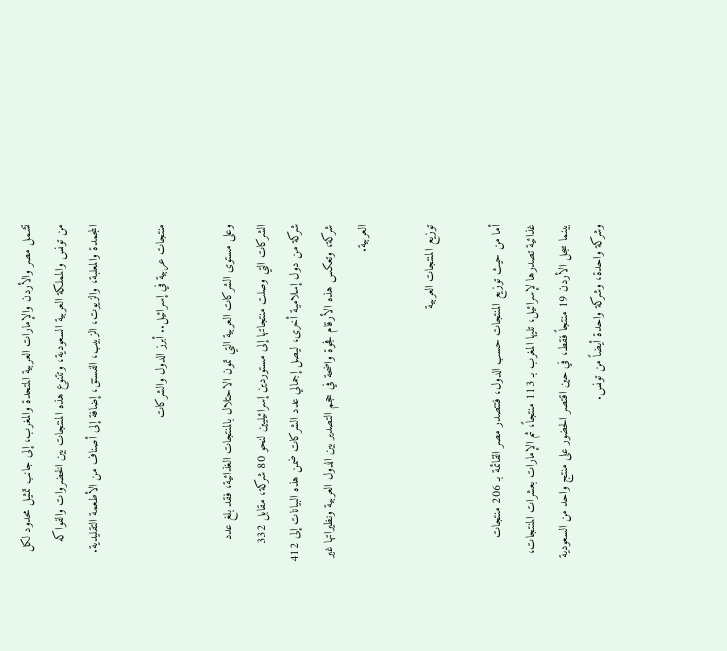تشمل مصر والأردن والإمارات العربية المتحدة والمغرب، إلى جانب تمثيل محدود لكل من تونس والمملكة العربية السعودية، وتتنوع هذه المنتجات بين الخضروات والفواكه المجمدة والمعلبة، والزيوت، الزبيب، الفستق، إضافة إلى أصناف من الأطعمة التقليدية.

منتجات عربية في إسرائيل.. أبرز الدول والشركات

وعلى مستوى الشركات العربية التي تمون الاحتلال بالمنتجات الغذائية، فقد بلغ عدد الشركات التي وصلت منتجاتها إلى مستوردين إسرائيليين لنحو 80 شركة، مقابل 332 شركة من دول إسلامية أخرى، ليصل إجمالي عدد الشركات ضمن هذه البيانات إلى 412 شركة، وتعكس هذه الأرقام فجوة واضحة في حجم التصدير بين الدول العربية ونظيراتها غير العربية.

توزيع المنتجات العربية

أما من حيث توزيع المنتجات حسب الدول، فتتصدر مصر القائمة بـ 206 منتجات غذائية تصدرها لإسرائيل، تليها المغرب بـ 113 منتجاً، ثم الإمارات بعشرات المنتجات، بينما سجل الأردن 19 منتجاً فقط، في حين اقتصر الحضور على منتج واحد من السعودية وشركة واحدة، وشركة واحدة أيضاً من تونس.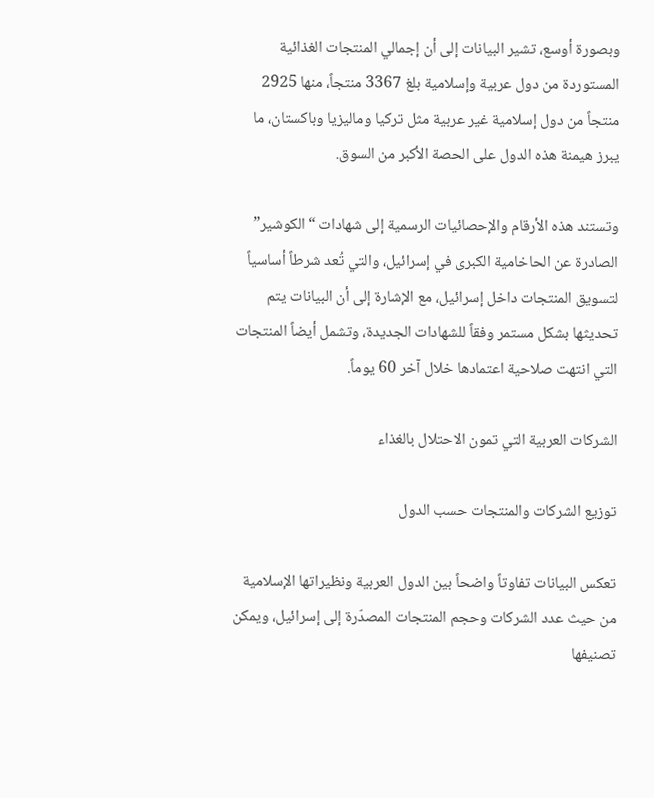وبصورة أوسع، تشير البيانات إلى أن إجمالي المنتجات الغذائية المستوردة من دول عربية وإسلامية بلغ 3367 منتجاً، منها 2925 منتجاً من دول إسلامية غير عربية مثل تركيا وماليزيا وباكستان، ما يبرز هيمنة هذه الدول على الحصة الأكبر من السوق.

وتستند هذه الأرقام والإحصائيات الرسمية إلى شهادات “الكوشير” الصادرة عن الحاخامية الكبرى في إسرائيل، والتي تُعد شرطاً أساسياً لتسويق المنتجات داخل إسرائيل، مع الإشارة إلى أن البيانات يتم تحديثها بشكل مستمر وفقاً للشهادات الجديدة، وتشمل أيضاً المنتجات التي انتهت صلاحية اعتمادها خلال آخر 60 يوماً.

الشركات العربية التي تمون الاحتلال بالغذاء

توزيع الشركات والمنتجات حسب الدول

تعكس البيانات تفاوتاً واضحاً بين الدول العربية ونظيراتها الإسلامية من حيث عدد الشركات وحجم المنتجات المصدّرة إلى إسرائيل، ويمكن تصنيفها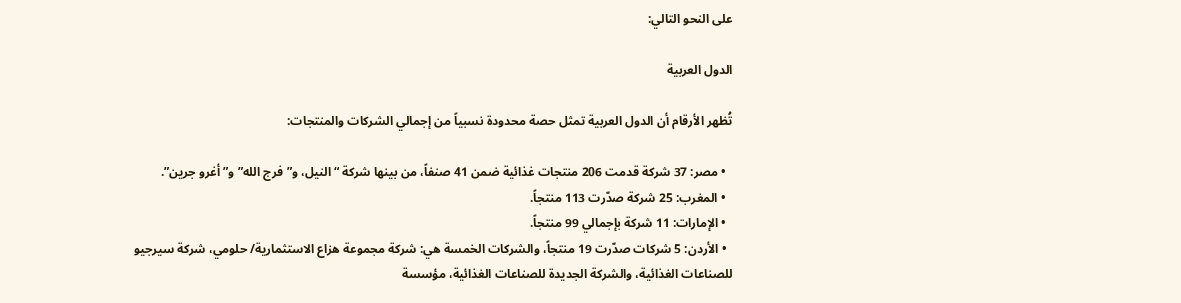على النحو التالي:

الدول العربية

تُظهر الأرقام أن الدول العربية تمثل حصة محدودة نسبياً من إجمالي الشركات والمنتجات:

  • مصر: 37 شركة قدمت 206 منتجات غذائية ضمن 41 صنفاً، من بينها شركة “النيل، و”فرج الله” و”أغرو جرين”.
  • المغرب: 25 شركة صدّرت 113 منتجاً.
  • الإمارات: 11 شركة بإجمالي 99 منتجاً.
  • الأردن: 5 شركات صدّرت 19 منتجاً، والشركات الخمسة هي: شركة مجموعة هزاع الاستثمارية/ حلومي، شركة سيرجيو للصناعات الغذائية، والشركة الجديدة للصناعات الغذائية، مؤسسة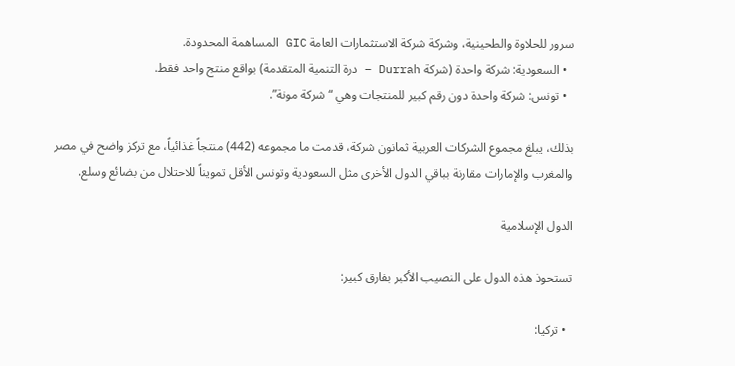سرور للحلاوة والطحينية، وشركة شركة الاستثمارات العامة GIC المساهمة المحدودة.
  • السعودية: شركة واحدة (شركة Durrah – درة التنمية المتقدمة) بواقع منتج واحد فقط.
  • تونس: شركة واحدة دون رقم كبير للمنتجات وهي “شركة مونة”.

بذلك، يبلغ مجموع الشركات العربية ثمانون شركة، قدمت ما مجموعه (442) منتجاً غذائياً، مع تركز واضح في مصر والمغرب والإمارات مقارنة بباقي الدول الأخرى مثل السعودية وتونس الأقل تمويناً للاحتلال من بضائع وسلع.

الدول الإسلامية

تستحوذ هذه الدول على النصيب الأكبر بفارق كبير:

  • تركيا: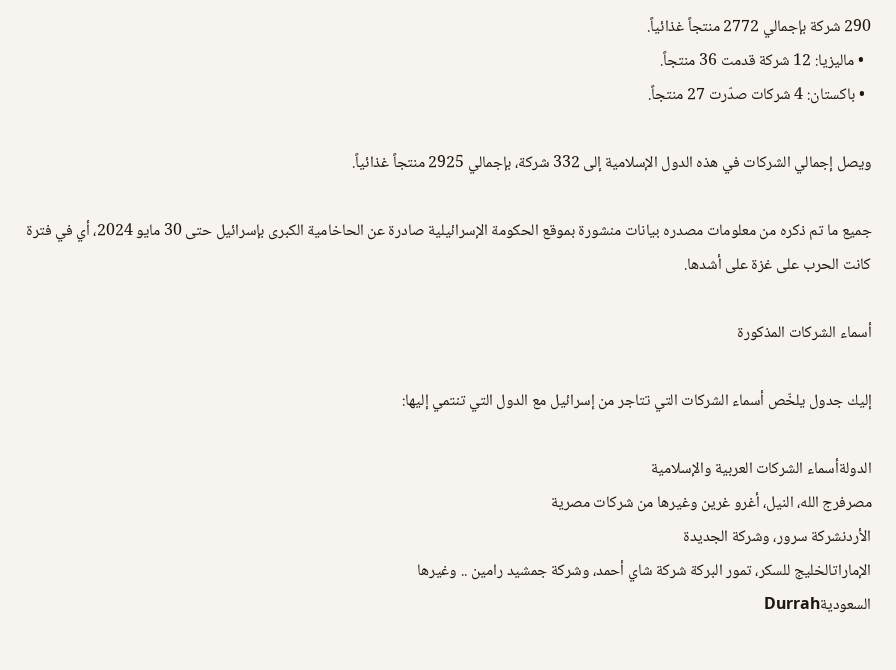290 شركة بإجمالي 2772 منتجاً غذائياً.
  • ماليزيا: 12 شركة قدمت 36 منتجاً.
  • باكستان: 4 شركات صدّرت 27 منتجاً.

ويصل إجمالي الشركات في هذه الدول الإسلامية إلى 332 شركة، بإجمالي 2925 منتجاً غذائياً.

جميع ما تم ذكره من معلومات مصدره بيانات منشورة بموقع الحكومة الإسرائيلية صادرة عن الحاخامية الكبرى بإسرائيل حتى 30 مايو 2024، أي في فترة كانت الحرب على غزة على أشدها.

أسماء الشركات المذكورة

إليك جدول يلخّص أسماء الشركات التي تتاجر من إسرائيل مع الدول التي تنتمي إليها:

الدولةأسماء الشركات العربية والإسلامية
مصرفرج الله، النيل، أغرو غرين وغيرها من شركات مصرية
الأردنشركة سرور، وشركة الجديدة
الإماراتالخليج للسكر، تمور البركة شركة شاي أحمد، وشركة جمشيد رامين .. وغيرها
السعوديةDurrah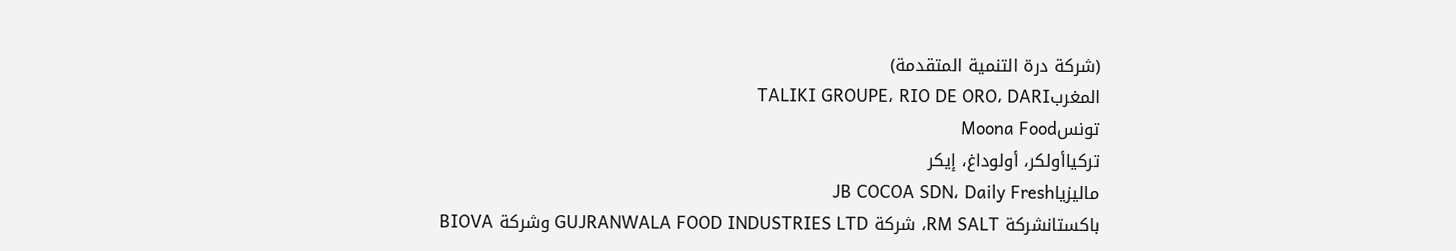(شركة درة التنمية المتقدمة)
المغربTALIKI GROUPE، RIO DE ORO، DARI
تونسMoona Food
تركياأولكر، أولوداغ، إيكر
ماليزياJB COCOA SDN، Daily Fresh
باكستانشركة RM SALT، شركة GUJRANWALA FOOD INDUSTRIES LTD وشركة BIOVA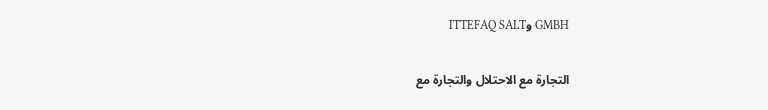GMBH وITTEFAQ SALT

التجارة مع الاحتلال والتجارة مع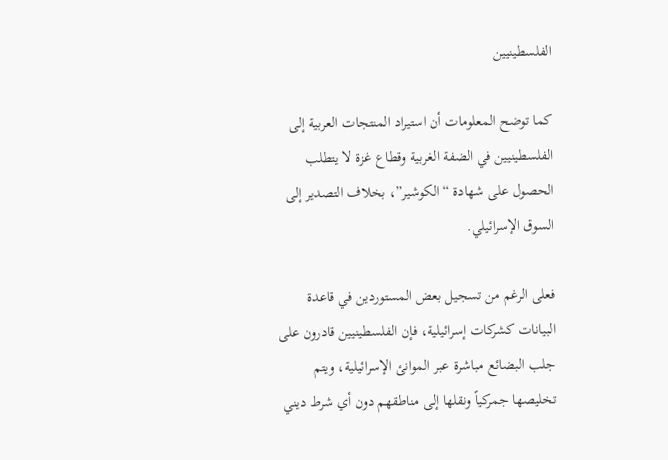الفلسطينيين

كما توضح المعلومات أن استيراد المنتجات العربية إلى الفلسطينيين في الضفة الغربية وقطاع غزة لا يتطلب الحصول على شهادة “الكوشير”، بخلاف التصدير إلى السوق الإسرائيلي.

فعلى الرغم من تسجيل بعض المستوردين في قاعدة البيانات كشركات إسرائيلية، فإن الفلسطينيين قادرون على جلب البضائع مباشرة عبر الموانئ الإسرائيلية، ويتم تخليصها جمركياً ونقلها إلى مناطقهم دون أي شرط ديني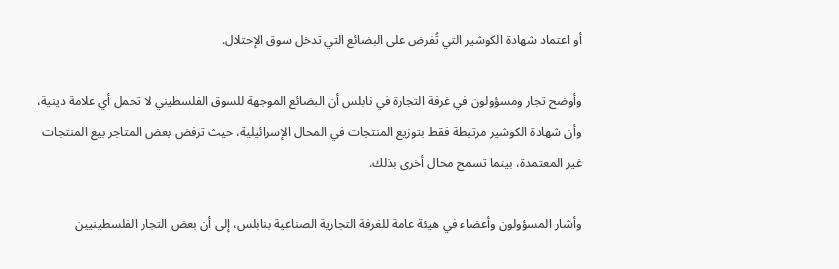أو اعتماد شهادة الكوشير التي تُفرض على البضائع التي تدخل سوق الإحتلال.

وأوضح تجار ومسؤولون في غرفة التجارة في نابلس أن البضائع الموجهة للسوق الفلسطيني لا تحمل أي علامة دينية، وأن شهادة الكوشير مرتبطة فقط بتوزيع المنتجات في المحال الإسرائيلية، حيث ترفض بعض المتاجر بيع المنتجات غير المعتمدة، بينما تسمح محال أخرى بذلك.

وأشار المسؤولون وأعضاء في هيئة عامة للغرفة التجارية الصناعية بنابلس، إلى أن بعض التجار الفلسطينيين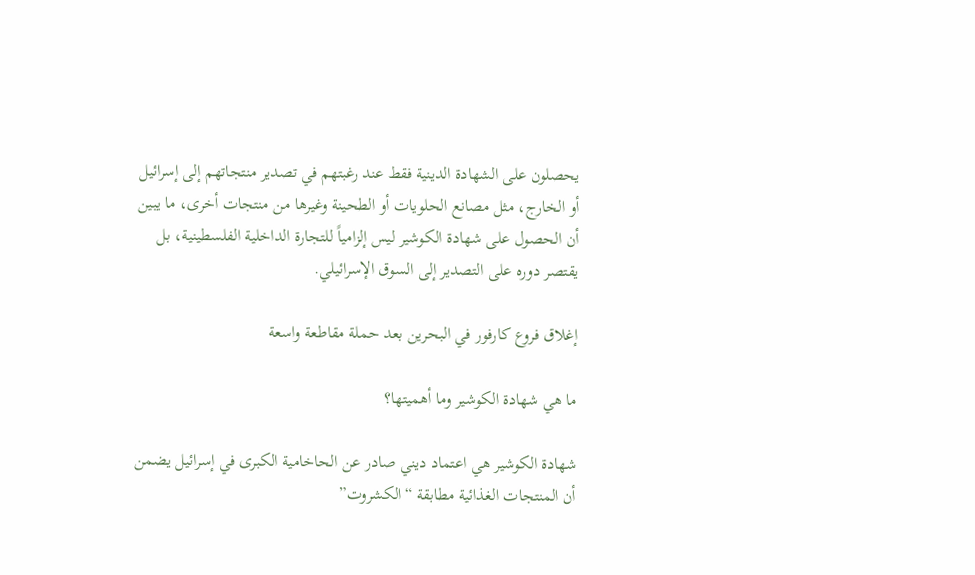يحصلون على الشهادة الدينية فقط عند رغبتهم في تصدير منتجاتهم إلى إسرائيل أو الخارج، مثل مصانع الحلويات أو الطحينة وغيرها من منتجات أخرى، ما يبين أن الحصول على شهادة الكوشير ليس إلزامياً للتجارة الداخلية الفلسطينية، بل يقتصر دوره على التصدير إلى السوق الإسرائيلي.

إغلاق فروع كارفور في البحرين بعد حملة مقاطعة واسعة

ما هي شهادة الكوشير وما أهميتها؟

شهادة الكوشير هي اعتماد ديني صادر عن الحاخامية الكبرى في إسرائيل يضمن أن المنتجات الغذائية مطابقة “الكشروت”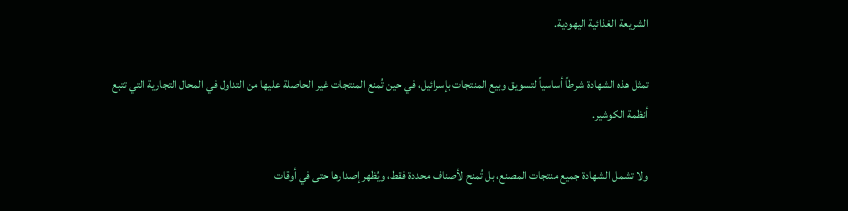الشريعة الغذائية اليهودية.

تمثل هذه الشهادة شرطاً أساسياً لتسويق وبيع المنتجات بإسرائيل، في حين تُمنع المنتجات غير الحاصلة عليها من التداول في المحال التجارية التي تتبع أنظمة الكوشير.

ولا تشمل الشهادة جميع منتجات المصنع، بل تُمنح لأصناف محددة فقط، ويُظهر إصدارها حتى في أوقات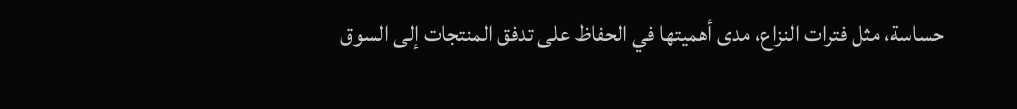حساسة، مثل فترات النزاع، مدى أهميتها في الحفاظ على تدفق المنتجات إلى السوق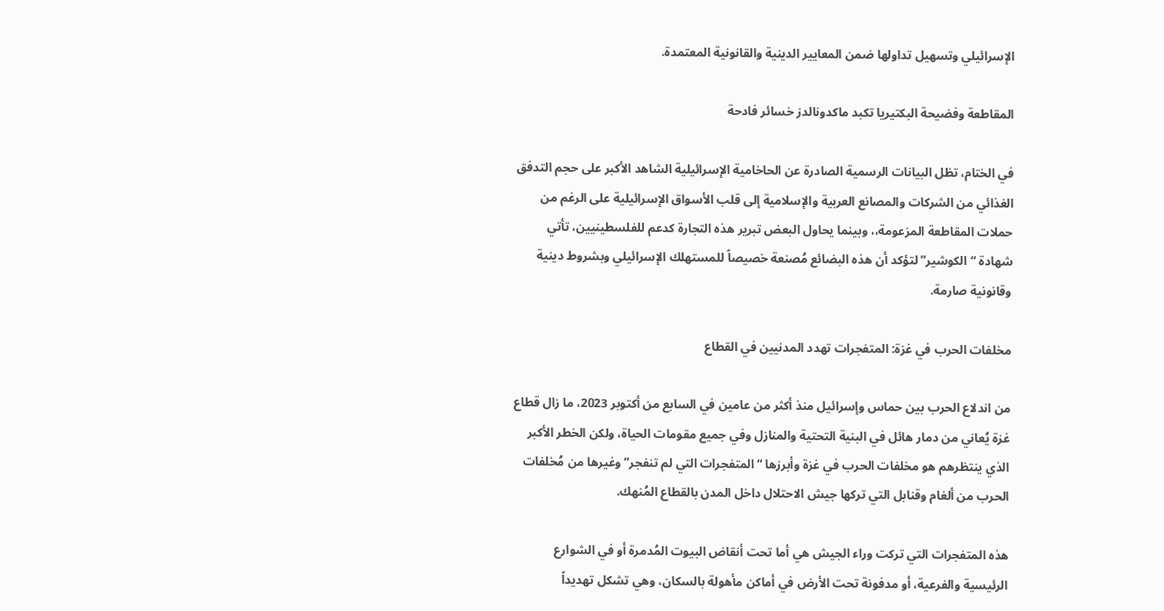الإسرائيلي وتسهيل تداولها ضمن المعايير الدينية والقانونية المعتمدة.

المقاطعة وفضيحة البكتيريا تكبد ماكدونالدز خسائر فادحة

في الختام، تظل البيانات الرسمية الصادرة عن الحاخامية الإسرائيلية الشاهد الأكبر على حجم التدفق الغذائي من الشركات والمصانع العربية والإسلامية إلى قلب الأسواق الإسرائيلية على الرغم من حملات المقاطعة المزعومة،، وبينما يحاول البعض تبرير هذه التجارة كدعم للفلسطينيين، تأتي شهادة “الكوشير” لتؤكد أن هذه البضائع مُصنعة خصيصاً للمستهلك الإسرائيلي وبشروط دينية وقانونية صارمة.

مخلفات الحرب في غزة: المتفجرات تهدد المدنيين في القطاع

من اندلاع الحرب بين حماس وإسرائيل منذ أكثر من عامين في السابع من أكتوبر 2023، ما زال قطاع غزة يُعاني من دمار هائل في البنية التحتية والمنازل وفي جميع مقومات الحياة، ولكن الخطر الأكبر الذي ينتظرهم هو مخلفات الحرب في غزة وأبرزها “المتفجرات التي لم تنفجر” وغيرها من مُخلفات الحرب من ألغام وقنابل التي تركها جيش الاحتلال داخل المدن بالقطاع المُنهك.

هذه المتفجرات التي تركت وراء الجيش هي أما تحت أنقاض البيوت المُدمرة أو في الشوارع الرئيسية والفرعية، أو مدفونة تحت الأرض في أماكن مأهولة بالسكان، وهي تشكل تهديداً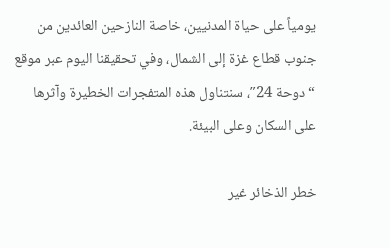يومياً على حياة المدنيين، خاصة النازحين العائدين من جنوب قطاع غزة إلى الشمال، وفي تحقيقنا اليوم عبر موقع “دوحة 24″، سنتناول هذه المتفجرات الخطيرة وآثرها على السكان وعلى البيئة.

خطر الذخائر غير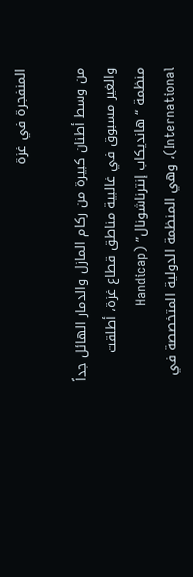المنفجرة في غزة

من وسط أطنان كبيرة من ركام المازل والدمار الهائل جداً والغير مسبوق في غالبية مناطق قطاع غزة، أطلقت منظمة “هانديكاب إنترناشونال” (Handicap International)، وهي المنظمة الدولية المتخصصة في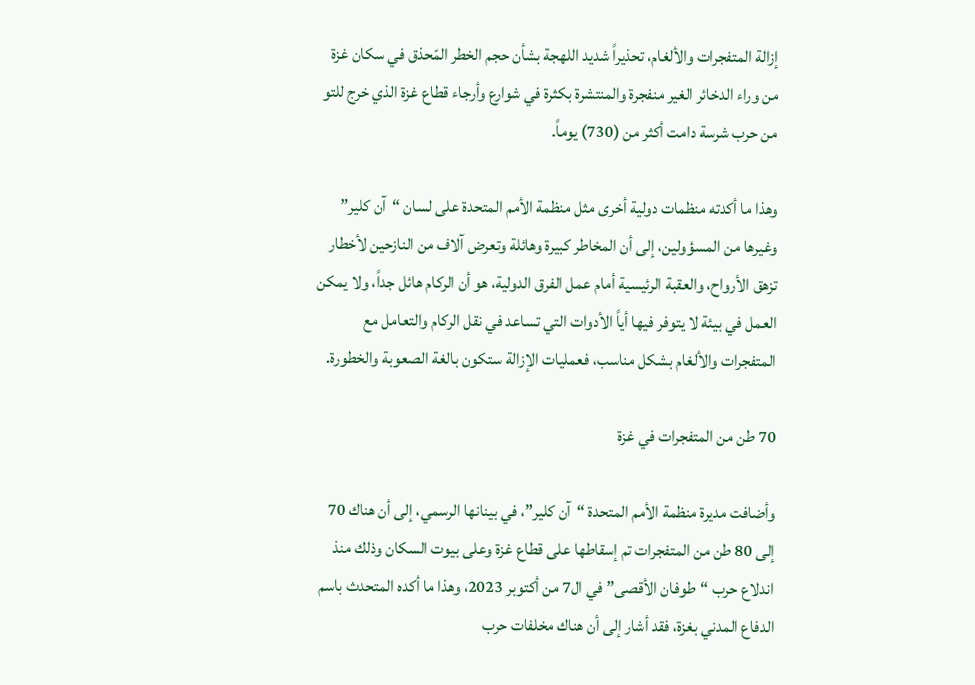إزالة المتفجرات والألغام، تحذيراً شديد اللهجة بشأن حجم الخطر المّحذق في سكان غزة من وراء الدخائر الغير منفجرة والمنتشرة بكثرة في شوارع وأرجاء قطاع غزة الذي خرج للتو من حرب شرسة دامت أكثر من (730) يوماً.

وهذا ما أكدته منظمات دولية أخرى مثل منظمة الأمم المتحدة على لسان “آن كلير” وغيرها من المسؤولين، إلى أن المخاطر كبيرة وهائلة وتعرض آلاف من النازحين لأخطار تزهق الأرواح، والعقبة الرئيسية أمام عمل الفرق الدولية، هو أن الركام هائل جداً، ولا يمكن العمل في بيئة لا يتوفر فيها أياً الأدوات التي تساعد في نقل الركام والتعامل مع المتفجرات والألغام بشكل مناسب، فعمليات الإزالة ستكون بالغة الصعوبة والخطورة.

70 طن من المتفجرات في غزة

وأضافت مديرة منظمة الأمم المتحدة “آن كلير”، في بينانها الرسمي، إلى أن هناك 70 إلى 80 طن من المتفجرات تم إسقاطها على قطاع غزة وعلى بيوت السكان وذلك منذ اندلاع حرب “طوفان الأقصى” في ال7 من أكتوبر 2023، وهذا ما أكده المتحدث باسم الدفاع المدني بغزة، فقد أشار إلى أن هناك مخلفات حرب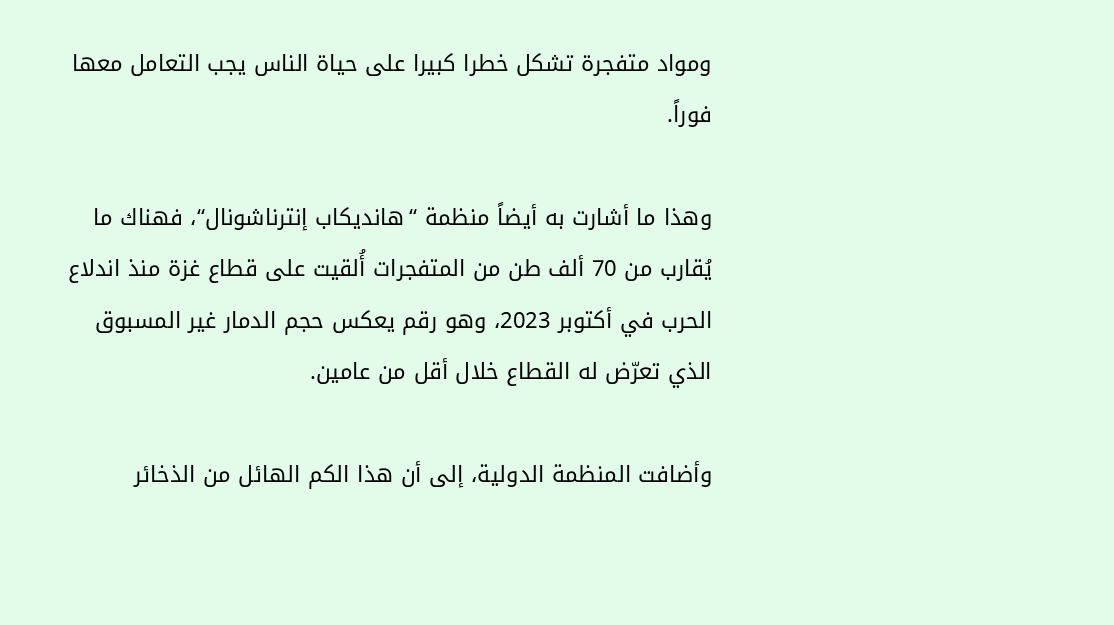ومواد متفجرة تشكل خطرا كبيرا على حياة الناس يجب التعامل معها فوراً.

وهذا ما أشارت به أيضاً منظمة “هانديكاب إنترناشونال“، فهناك ما يُقارب من 70 ألف طن من المتفجرات أُلقيت على قطاع غزة منذ اندلاع الحرب في أكتوبر 2023، وهو رقم يعكس حجم الدمار غير المسبوق الذي تعرّض له القطاع خلال أقل من عامين.

وأضافت المنظمة الدولية، إلى أن هذا الكم الهائل من الذخائر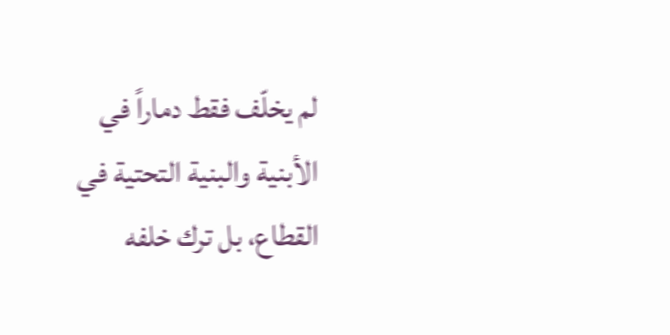لم يخلّف فقط دماراً في الأبنية والبنية التحتية في القطاع، بل ترك خلفه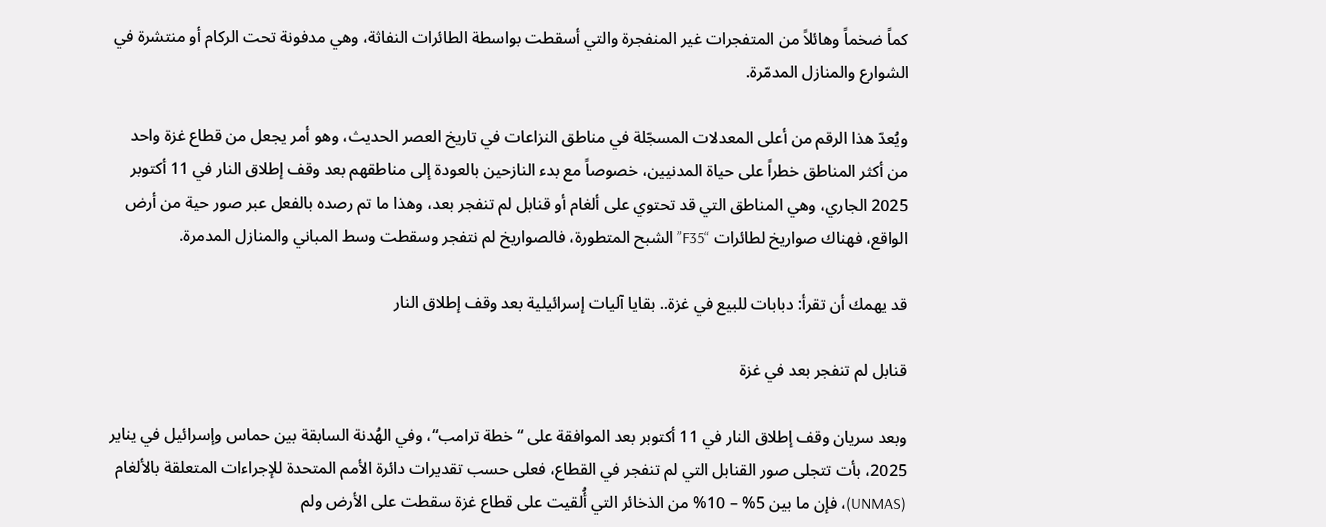كماً ضخماً وهائلاً من المتفجرات غير المنفجرة والتي أسقطت بواسطة الطائرات النفاثة، وهي مدفونة تحت الركام أو منتشرة في الشوارع والمنازل المدمّرة.

ويُعدّ هذا الرقم من أعلى المعدلات المسجّلة في مناطق النزاعات في تاريخ العصر الحديث، وهو أمر يجعل من قطاع غزة واحد من أكثر المناطق خطراً على حياة المدنيين، خصوصاً مع بدء النازحين بالعودة إلى مناطقهم بعد وقف إطلاق النار في 11 أكتوبر 2025 الجاري، وهي المناطق التي قد تحتوي على ألغام أو قنابل لم تنفجر بعد، وهذا ما تم رصده بالفعل عبر صور حية من أرض الواقع، فهناك صواريخ لطائرات “F35” الشبح المتطورة، فالصواريخ لم نتفجر وسقطت وسط المباني والمنازل المدمرة.

قد يهمك أن تقرأ: دبابات للبيع في غزة.. بقايا آليات إسرائيلية بعد وقف إطلاق النار

قنابل لم تنفجر بعد في غزة

وبعد سريان وقف إطلاق النار في 11 أكتوبر بعد الموافقة على “خطة ترامب“، وفي الهُدنة السابقة بين حماس وإسرائيل في يناير 2025، بأت تتجلى صور القنابل التي لم تنفجر في القطاع، فعلى حسب تقديرات دائرة الأمم المتحدة للإجراءات المتعلقة بالألغام (UNMAS)، فإن ما بين 5% – 10% من الذخائر التي أُلقيت على قطاع غزة سقطت على الأرض ولم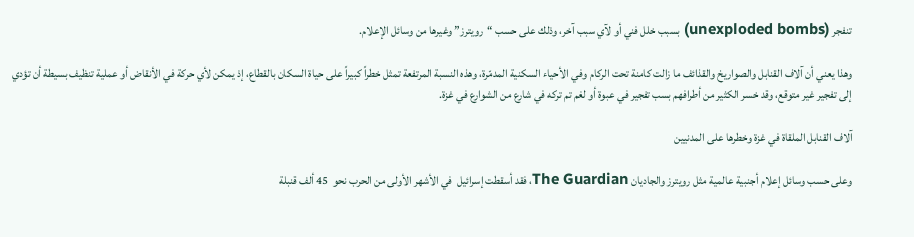تنفجر (unexploded bombs) بسبب خلل فني أو لآي سبب آخر، وذلك على حسب “رويترز” وغيرها من وسائل الإعلام.

وهذا يعني أن آلاف القنابل والصواريخ والقذائف ما زالت كامنة تحت الركام وفي الأحياء السكنية المدمّرة، وهذه النسبة المرتفعة تمثل خطراً كبيراً على حياة السكان بالقطاع، إذ يمكن لأي حركة في الأنقاض أو عملية تنظيف بسيطة أن تؤدي إلى تفجير غير متوقع، وقد خسر الكثير من أطرافهم بسب تفجير في عبوة أو لغم تم تركه في شارع من الشوارع في غزة.

آلاف القنابل الملقاة في غزة وخطرها على المدنيين

وعلى حسب وسائل إعلام أجنبية عالمية مثل رويترز والجاديان The Guardian، فقد أسقطت إسرائيل  في الأشهر الأولى من الحرب نحو  45 ألف قنبلة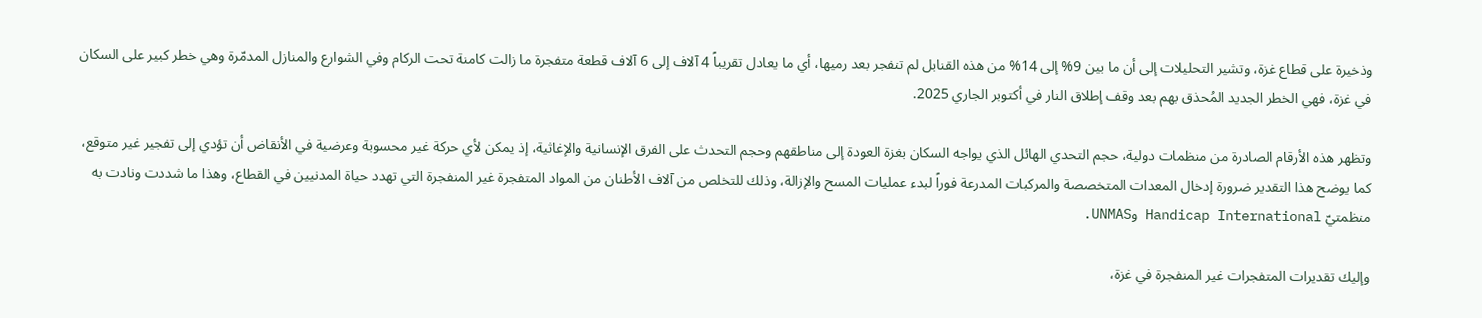وذخيرة على قطاع غزة، وتشير التحليلات إلى أن ما بين 9% إلى 14% من هذه القنابل لم تنفجر بعد رميها، أي ما يعادل تقريباً 4 آلاف إلى 6 آلاف قطعة متفجرة ما زالت كامنة تحت الركام وفي الشوارع والمنازل المدمّرة وهي خطر كبير على السكان في غزة، فهي الخطر الجديد المُحذق بهم بعد وقف إطلاق النار في أكتوبر الجاري 2025.

وتظهر هذه الأرقام الصادرة من منظمات دولية، حجم التحدي الهائل الذي يواجه السكان بغزة العودة إلى مناطقهم وحجم التحدث على الفرق الإنسانية والإغاثية، إذ يمكن لأي حركة غير محسوبة وعرضية في الأنقاض أن تؤدي إلى تفجير غير متوقع، كما يوضح هذا التقدير ضرورة إدخال المعدات المتخصصة والمركبات المدرعة فوراً لبدء عمليات المسح والإزالة، وذلك للتخلص من آلاف الأطنان من المواد المتفجرة غير المنفجرة التي تهدد حياة المدنيين في القطاع، وهذا ما شددت ونادت به منظمتيّ Handicap International وUNMAS.

وإليك تقديرات المتفجرات غير المنفجرة في غزة،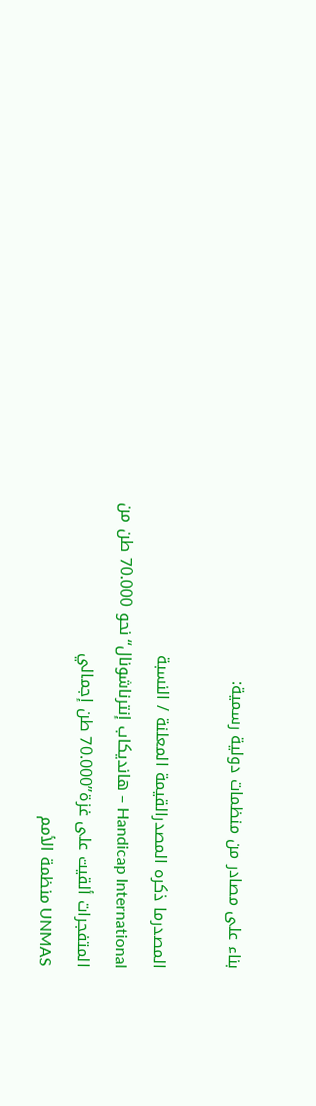بناء على مصادر من منظمات دولية رسمية:

المصدرما ذكره المصدرالقيمة المعلنة / النسبة
Handicap International – هانديكاب إنترناشونال“نحو 70.000 طن من المتفجرات ألقيت على غزة”70.000 طن إجمالي
UNMAS منظمة الأمم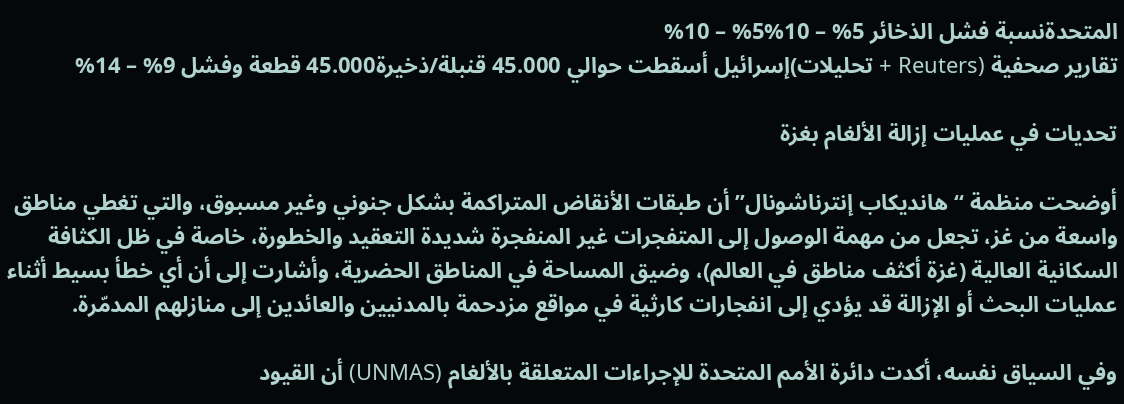المتحدةنسبة فشل الذخائر 5% – 10%5% – 10%
تقارير صحفية (Reuters + تحليلات)إسرائيل أسقطت حوالي 45.000 قنبلة/ذخيرة45.000 قطعة وفشل 9% – 14%

تحديات في عمليات إزالة الألغام بغزة

أوضحت منظمة “هانديكاب إنترناشونال” أن طبقات الأنقاض المتراكمة بشكل جنوني وغير مسبوق، والتي تغطي مناطق واسعة من غز، تجعل من مهمة الوصول إلى المتفجرات غير المنفجرة شديدة التعقيد والخطورة، خاصة في ظل الكثافة السكانية العالية (غزة أكثف مناطق في العالم)، وضيق المساحة في المناطق الحضرية، وأشارت إلى أن أي خطأ بسيط أثناء عمليات البحث أو الإزالة قد يؤدي إلى انفجارات كارثية في مواقع مزدحمة بالمدنيين والعائدين إلى منازلهم المدمّرة.

وفي السياق نفسه، أكدت دائرة الأمم المتحدة للإجراءات المتعلقة بالألغام (UNMAS) أن القيود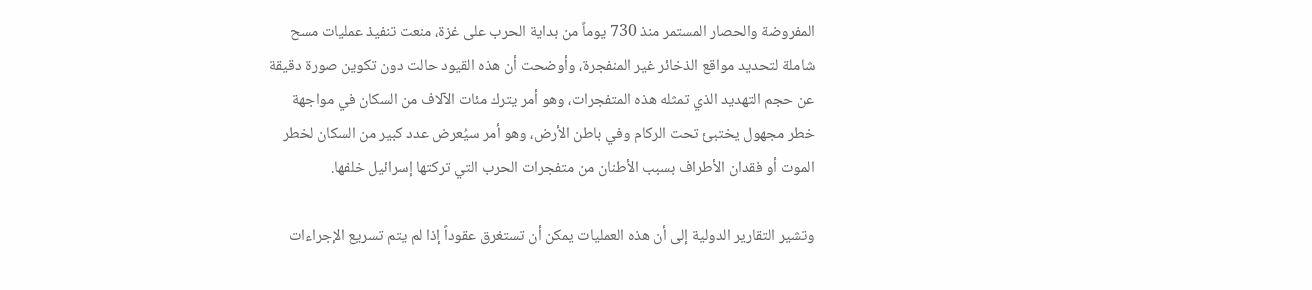المفروضة والحصار المستمر منذ 730 يوماً من بداية الحرب على غزة، منعت تنفيذ عمليات مسح شاملة لتحديد مواقع الذخائر غير المنفجرة، وأوضحت أن هذه القيود حالت دون تكوين صورة دقيقة عن حجم التهديد الذي تمثله هذه المتفجرات، وهو أمر يترك مئات الآلاف من السكان في مواجهة خطر مجهول يختبئ تحت الركام وفي باطن الأرض، وهو أمر سيُعرض عدد كبير من السكان لخطر الموت أو فقدان الأطراف بسبب الأطنان من متفجرات الحرب التي تركتها إسرائيل خلفها.

وتشير التقارير الدولية إلى أن هذه العمليات يمكن أن تستغرق عقوداً إذا لم يتم تسريع الإجراءات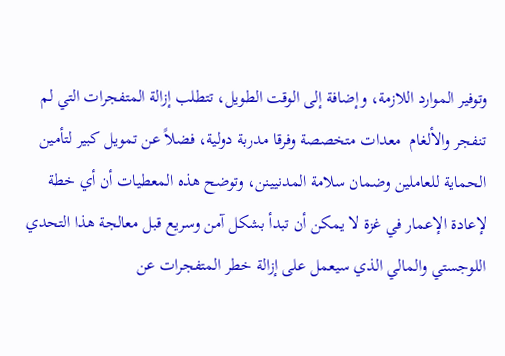وتوفير الموارد اللازمة، وإضافة إلى الوقت الطويل، تتطلب إزالة المتفجرات التي لم تنفجر والألغام  معدات متخصصة وفرقا مدربة دولية، فضلاً عن تمويل كبير لتأمين الحماية للعاملين وضمان سلامة المدنيينن، وتوضح هذه المعطيات أن أي خطة لإعادة الإعمار في غزة لا يمكن أن تبدأ بشكل آمن وسريع قبل معالجة هذا التحدي اللوجستي والمالي الذي سيعمل على إزالة خطر المتفجرات عن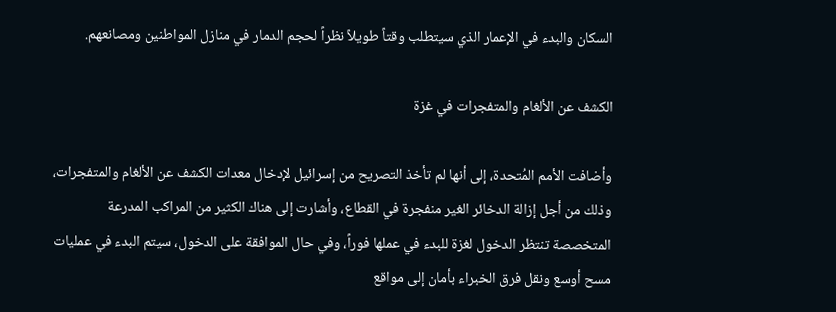السكان والبدء في الإعمار الذي سيتطلب وقتاً طويلاً نظراً لحجم الدمار في منازل المواطنين ومصانعهم.

الكشف عن الألغام والمتفجرات في غزة

وأضافت الأمم المُتحدة، إلى أنها لم تأخذ التصريح من إسرائيل لإدخال معدات الكشف عن الألغام والمتفجرات، وذلك من أجل إزالة الدخائر الغير منفجرة في القطاع، وأشارت إلى هناك الكثير من المراكب المدرعة المتخصصة تنتظر الدخول لغزة للبدء في عملها فوراً، وفي حال الموافقة على الدخول، سيتم البدء في عمليات مسح أوسع ونقل فرق الخبراء بأمان إلى مواقع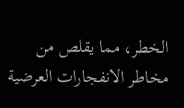الخطر، مما يقلص من مخاطر الانفجارات العرضية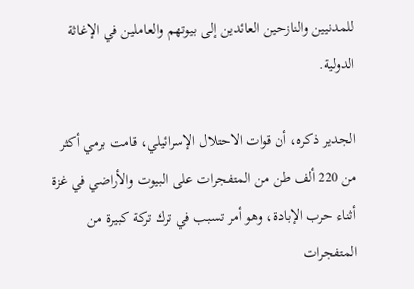للمدنيين والنازحين العائدين إلى بيوتهم والعاملين في الإغاثة الدولية.

الجدير ذكره، أن قوات الاحتلال الإسرائيلي، قامت برمي أكثر من 220 ألف طن من المتفجرات على البيوت والأراضي في غزة أثناء حرب الإبادة، وهو أمر تسبب في ترك تركة كبيرة من المتفجرات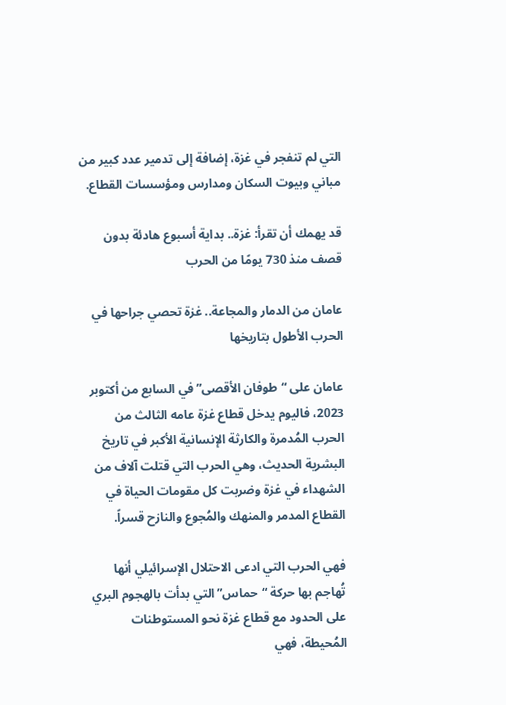التي لم تنفجر في غزة، إضافة إلى تدمير عدد كبير من مباني وبيوت السكان ومدارس ومؤسسات القطاع.

قد يهمك أن تقرأ: غزة.. بداية أسبوع هادئة بدون قصف منذ 730 يومًا من الحرب

عامان من الدمار والمجاعة.. غزة تحصي جراحها في الحرب الأطول بتاريخها

عامان على “طوفان الأقصى” في السابع من أكتوبر 2023، فاليوم يدخل قطاع غزة عامه الثالث من الحرب المُدمرة والكارثة الإنسانية الأكبر في تاريخ البشرية الحديث، وهي الحرب التي قتلت آلاف من الشهداء في غزة وضربت كل مقومات الحياة في القطاع المدمر والمنهك والمُجوع والنازح قسراً.

فهي الحرب التي ادعى الاحتلال الإسرائيلي أنها تُهاجم بها حركة “حماس” التي بدأت بالهجوم البري على الحدود مع قطاع غزة نحو المستوطنات المُحيطة، فهي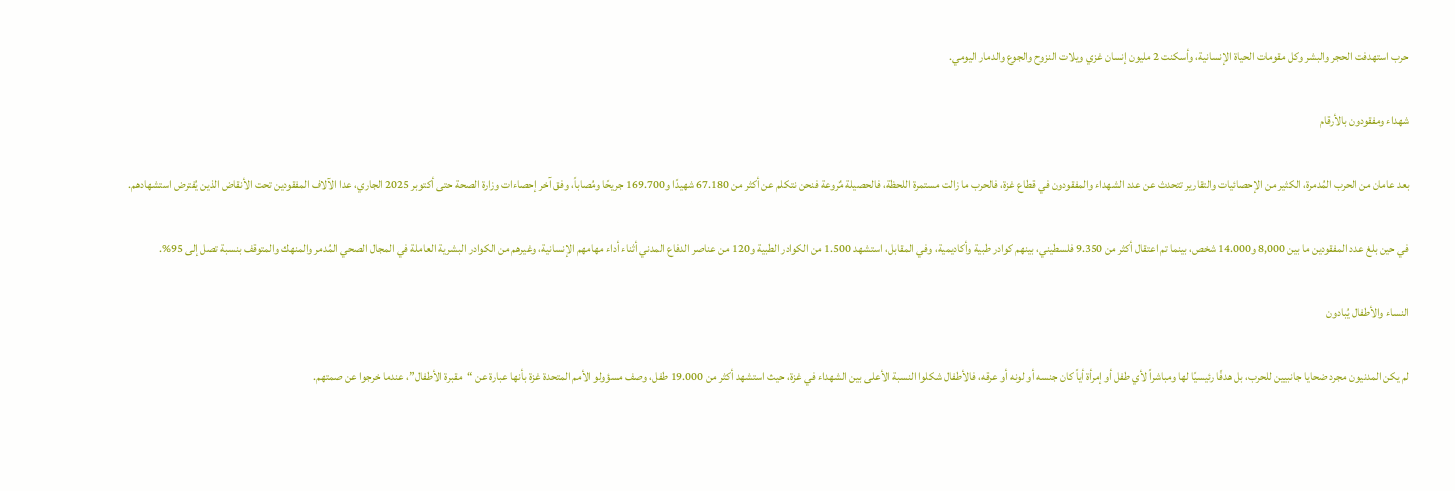حرب استهدفت الحجر والبشر وكل مقومات الحياة الإنسانية، وأسكنت 2 مليون إنسان غزي ويلات النزوح والجوع والدمار اليومي.

شهداء ومفقودون بالأرقام

بعد عامان من الحرب المُدمرة، الكثير من الإحصائيات والتقارير تتحدث عن عدد الشهداء والمفقودون في قطاع غزة، فالحرب ما زالت مستمرة اللحظة، فالحصيلة مٌروعة فنحن نتكلم عن أكثر من 67.180 شهيدًا و169.700 جريحًا ومُصاباً، وفق آخر إحصاءات وزارة الصحة حتى أكتوبر 2025 الجاري، عدا الآلاف المفقودين تحت الأنقاض الذين يُفترض استشهادهم.

في حين بلغ عدد المفقودين ما بين 8,000 و14.000 شخص، بينما تم اعتقال أكثر من 9.350 فلسطيني، بينهم كوادر طبية وأكاديمية، وفي المقابل، استشهد 1.500 من الكوادر الطبية و120 من عناصر الدفاع المدني أثناء أداء مهامهم الإنسانية، وغيرهم من الكوادر البشرية العاملة في المجال الصحي المُدمر والمنهك والمتوقف بنسبة تصل إلى 95%.

النساء والأطفال يُبادون

لم يكن المدنيون مجرد ضحايا جانبيين للحرب، بل هدفًا رئيسيًا لها ومباشراً لأي طفل أو إمرأة أياً كان جنسه أو لونه أو عرقه، فالأطفال شكلوا النسبة الأعلى بين الشهداء في غزة، حيث استشهد أكثر من 19.000 طفل، وصف مسؤولو الأمم المتحدة غزة بأنها عبارة عن “مقبرة الأطفال”، عندما خرجوا عن صمتهم.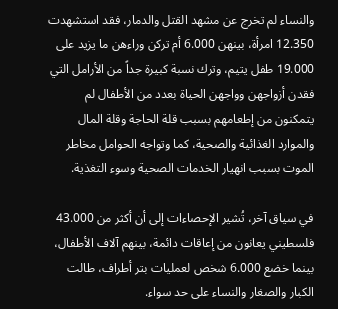والنساء لم تخرج عن مشهد القتل والدمار، فقد استشهدت 12.350 امرأة، بينهن 6.000 أم تركن وراءهن ما يزيد على 19.000 طفل يتيم، وترك نسبة كبيرة جداً من الأرامل التي فقدن أزواجهن وواجهن الحياة بعدد من الأطفال لم يتمكنون من إطعامهم بسبب قلة الحاجة وقلة المال والموارد الغذائية والصحية، كما وتواجه الحوامل مخاطر الموت بسبب انهيار الخدمات الصحية وسوء التغذية.

في سياق آخر، تُشير الإحصاءات إلى أن أكثر من 43.000 فلسطيني يعانون من إعاقات دائمة، بينهم آلاف الأطفال، بينما خضع 6.000 شخص لعمليات بتر أطراف، طالت الكبار والصغار والنساء على حد سواء.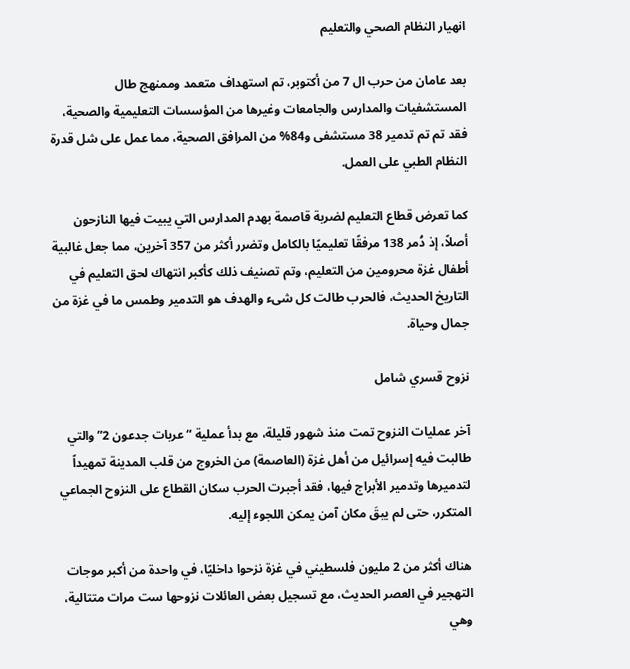انهيار النظام الصحي والتعليم

بعد عامان من حرب ال 7 من أكتوبر، تم استهداف متعمد وممنهج طال المستشفيات والمدارس والجامعات وغيرها من المؤسسات التعليمية والصحية، فقد تم تم تدمير 38 مستشفى و84% من المرافق الصحية، مما عمل على شل قدرة النظام الطبي على العمل.

كما تعرض قطاع التعليم لضربة قاصمة بهدم المدارس التي يبيت فيها النازحون أصلاً، إذ دُمر 138 مرفقًا تعليميًا بالكامل وتضرر أكثر من 357 آخرين، مما جعل غالبية أطفال غزة محرومين من التعليم، وتم تصنيف ذلك كأكبر انتهاك لحق التعليم في التاريخ الحديث، فالحرب طالت كل شىء والهدف هو التدمير وطمس ما في غزة من جمال وحياة.

نزوح قسري شامل

آخر عمليات النزوح تمت منذ شهور قليلة، مع بدأ عملية “عربات جدعون 2” والتي طالبت فيه إسرائيل من أهل غزة (العاصمة) من الخروج من قلب المدينة تمهيداً لتدميرها وتدمير الأبراج فيها، فقد أجبرت الحرب سكان القطاع على النزوح الجماعي المتكرر، حتى لم يبقَ مكان آمن يمكن اللجوء إليه.

هناك أكثر من 2 مليون فلسطيني في غزة نزحوا داخليًا، في واحدة من أكبر موجات التهجير في العصر الحديث، مع تسجيل بعض العائلات نزوحها ست مرات متتالية، وهي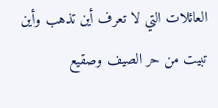العائلات التي لا تعرف أين تذهب وأين تبيت من حر الصيف وصقيع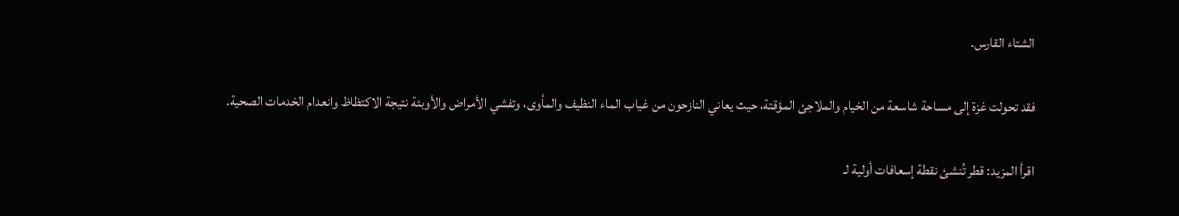الشتاء القارس.

فقد تحولت غزة إلى مساحة شاسعة من الخيام والملاجئ المؤقتة، حيث يعاني النازحون من غياب الماء النظيف والمأوى، وتفشي الأمراض والأوبئة نتيجة الاكتظاظ وانعدام الخدمات الصحية.

اقرأ المزيد: قطر تُنشئ نقطة إسعافات أولية لـ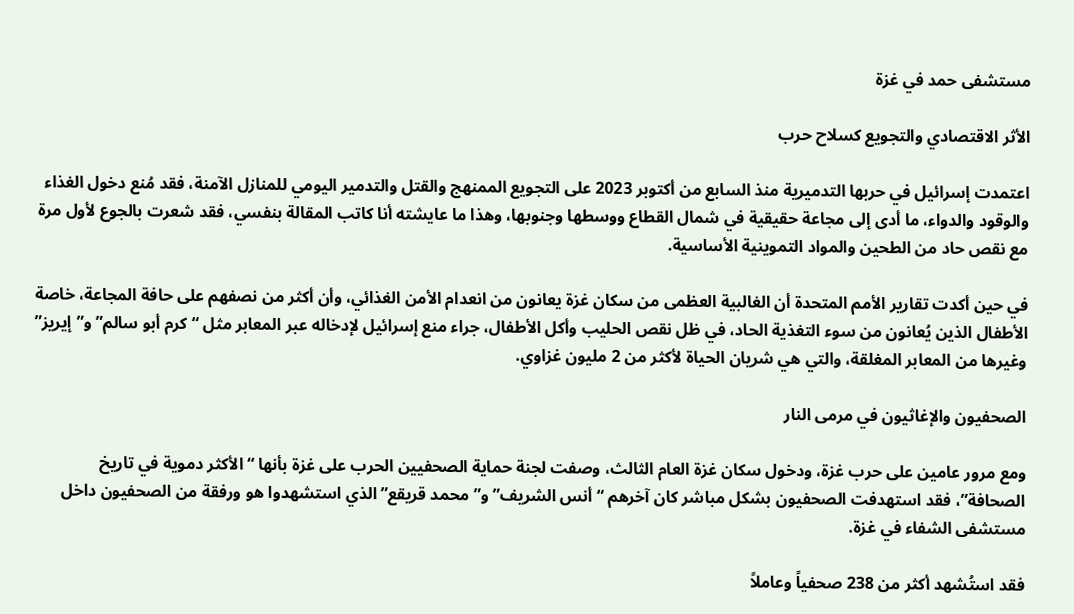مستشفى حمد في غزة

الأثر الاقتصادي والتجويع كسلاح حرب

اعتمدت إسرائيل في حربها التدميرية منذ السابع من أكتوبر 2023 على التجويع الممنهج والقتل والتدمير اليومي للمنازل الآمنة، فقد مُنع دخول الغذاء والوقود والدواء، ما أدى إلى مجاعة حقيقية في شمال القطاع ووسطها وجنوبها، وهذا ما عايشته أنا كاتب المقالة بنفسي، فقد شعرت بالجوع لأول مرة مع نقص حاد من الطحين والمواد التموينية الأساسية.

في حين أكدت تقارير الأمم المتحدة أن الغالبية العظمى من سكان غزة يعانون من انعدام الأمن الغذائي، وأن أكثر من نصفهم على حافة المجاعة، خاصة الأطفال الذين يُعانون من سوء التغذية الحاد، في ظل نقص الحليب وأكل الأطفال، جراء منع إسرائيل لإدخاله عبر المعابر مثل “كرم أبو سالم” و”إيريز” وغيرها من المعابر المغلقة، والتي هي شريان الحياة لأكثر من 2 مليون غزاوي.

الصحفيون والإغاثيون في مرمى النار

ومع مرور عامين على حرب غزة، ودخول سكان غزة العام الثالث، وصفت لجنة حماية الصحفيين الحرب على غزة بأنها “الأكثر دموية في تاريخ الصحافة”، فقد استهدفت الصحفيون بشكل مباشر كان آخرهم “أنس الشريف” و”محمد قريقع” الذي استشهدوا هو ورفقة من الصحفيون داخل مستشفى الشفاء في غزة.

فقد استُشهد أكثر من 238 صحفياً وعاملاً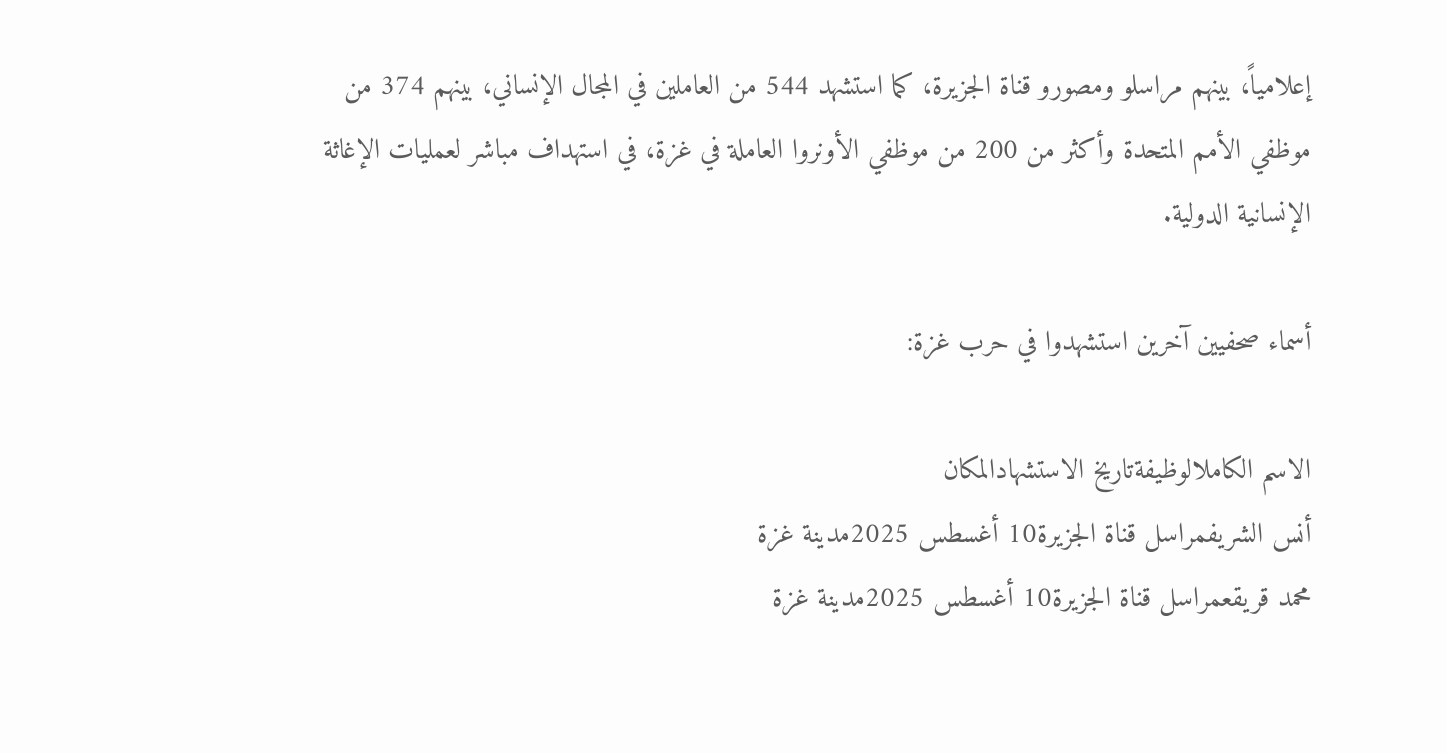إعلامياً، بينهم مراسلو ومصورو قناة الجزيرة، كما استشهد 544 من العاملين في المجال الإنساني، بينهم 374 من موظفي الأمم المتحدة وأكثر من 200 من موظفي الأونروا العاملة في غزة، في استهداف مباشر لعمليات الإغاثة الإنسانية الدولية.

أسماء صحفيين آخرين استشهدوا في حرب غزة:

الاسم الكاملالوظيفةتاريخ الاستشهادالمكان
أنس الشريفمراسل قناة الجزيرة10 أغسطس 2025مدينة غزة
محمد قريقعمراسل قناة الجزيرة10 أغسطس 2025مدينة غزة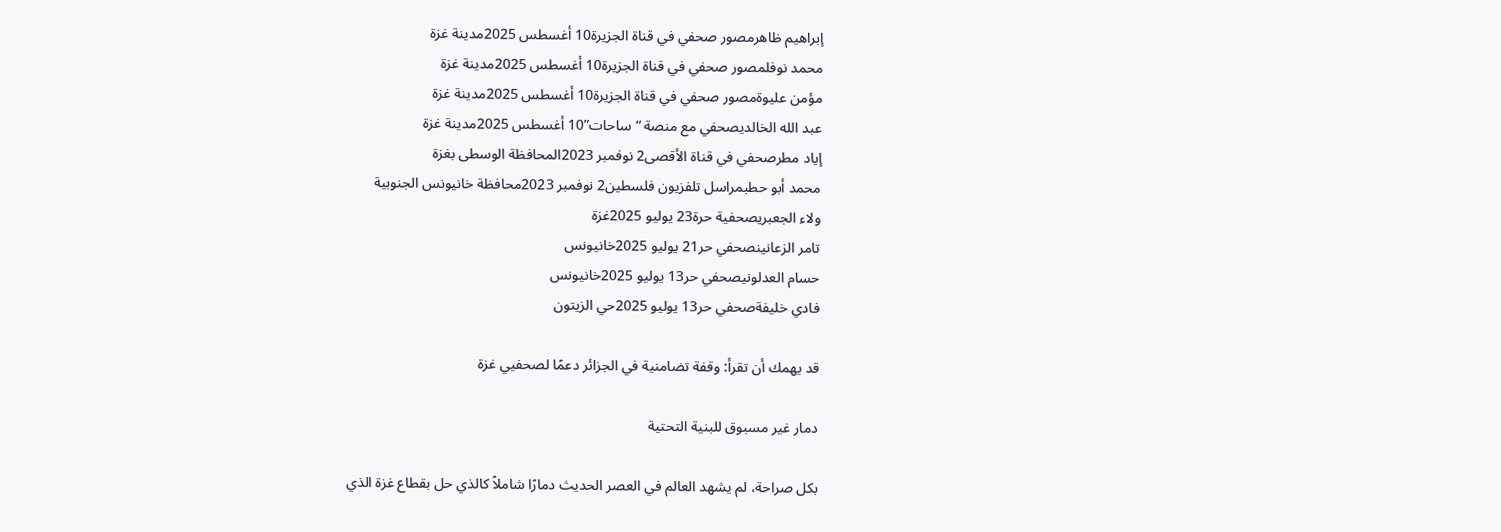إبراهيم ظاهرمصور صحفي في قناة الجزيرة10 أغسطس 2025مدينة غزة
محمد نوفلمصور صحفي في قناة الجزيرة10 أغسطس 2025مدينة غزة
مؤمن عليوةمصور صحفي في قناة الجزيرة10 أغسطس 2025مدينة غزة
عبد الله الخالديصحفي مع منصة “ساحات”10 أغسطس 2025مدينة غزة
إياد مطرصحفي في قناة الأقصى2 نوفمبر 2023المحافظة الوسطى بغزة
محمد أبو حطبمراسل تلفزيون فلسطين2 نوفمبر 2023محافظة خانيونس الجنوبية
ولاء الجعبريصحفية حرة23 يوليو 2025غزة
تامر الزعانينصحفي حر21 يوليو 2025خانيونس
حسام العدلونيصحفي حر13 يوليو 2025خانيونس
فادي خليفةصحفي حر13 يوليو 2025حي الزيتون

قد يهمك أن تقرأ: وقفة تضامنية في الجزائر دعمًا لصحفيي غزة

دمار غير مسبوق للبنية التحتية

بكل صراحة، لم يشهد العالم في العصر الحديث دمارًا شاملاً كالذي حل بقطاع غزة الذي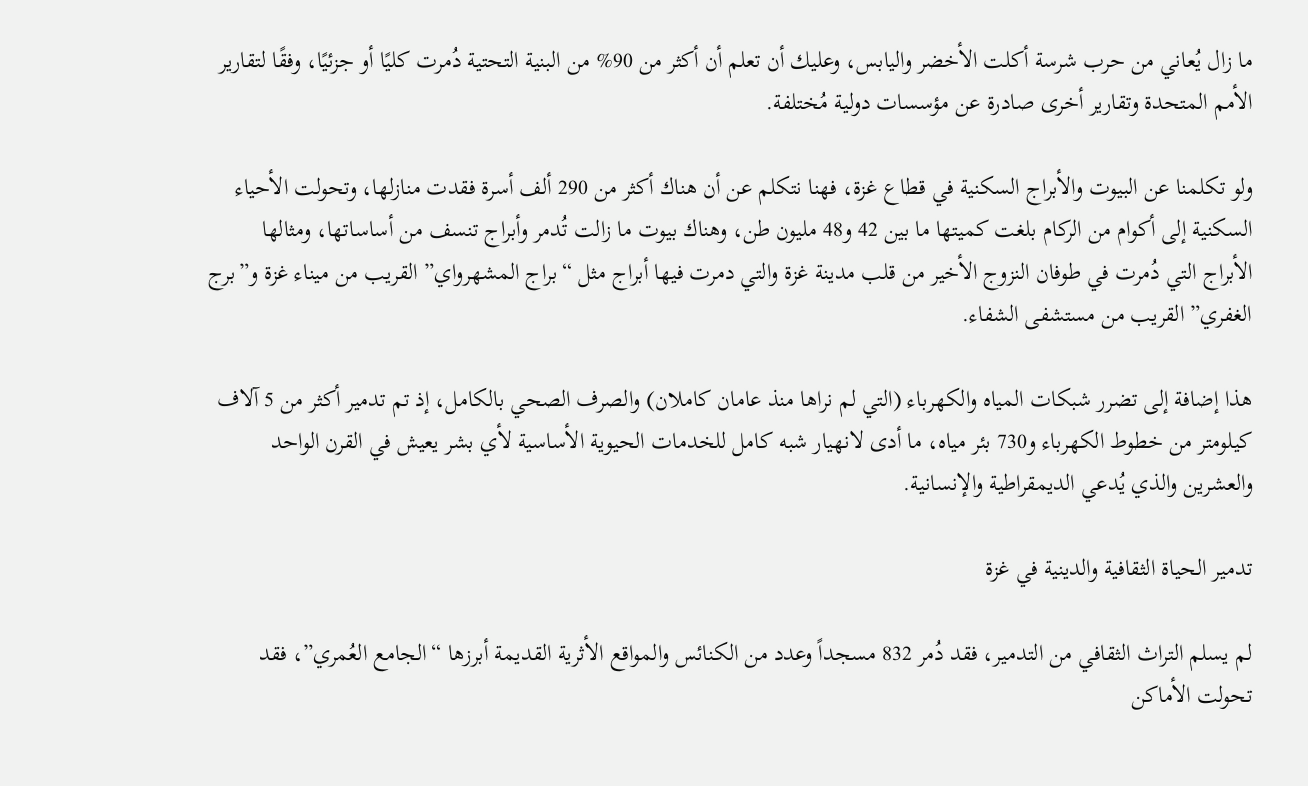ما زال يُعاني من حرب شرسة أكلت الأخضر واليابس، وعليك أن تعلم أن أكثر من 90% من البنية التحتية دُمرت كليًا أو جزئيًا، وفقًا لتقارير الأمم المتحدة وتقارير أخرى صادرة عن مؤسسات دولية مُختلفة.

ولو تكلمنا عن البيوت والأبراج السكنية في قطاع غزة، فهنا نتكلم عن أن هناك أكثر من 290 ألف أسرة فقدت منازلها، وتحولت الأحياء السكنية إلى أكوام من الركام بلغت كميتها ما بين 42 و48 مليون طن، وهناك بيوت ما زالت تُدمر وأبراج تنسف من أساساتها، ومثالها الأبراج التي دُمرت في طوفان النزوج الأخير من قلب مدينة غزة والتي دمرت فيها أبراج مثل “براج المشهرواي” القريب من ميناء غزة و”برج الغفري” القريب من مستشفى الشفاء.

هذا إضافة إلى تضرر شبكات المياه والكهرباء (التي لم نراها منذ عامان كاملان) والصرف الصحي بالكامل، إذ تم تدمير أكثر من 5 آلاف كيلومتر من خطوط الكهرباء و730 بئر مياه، ما أدى لانهيار شبه كامل للخدمات الحيوية الأساسية لأي بشر يعيش في القرن الواحد والعشرين والذي يُدعي الديمقراطية والإنسانية.

تدمير الحياة الثقافية والدينية في غزة

لم يسلم التراث الثقافي من التدمير، فقد دُمر 832 مسجداً وعدد من الكنائس والمواقع الأثرية القديمة أبرزها “الجامع العُمري”، فقد تحولت الأماكن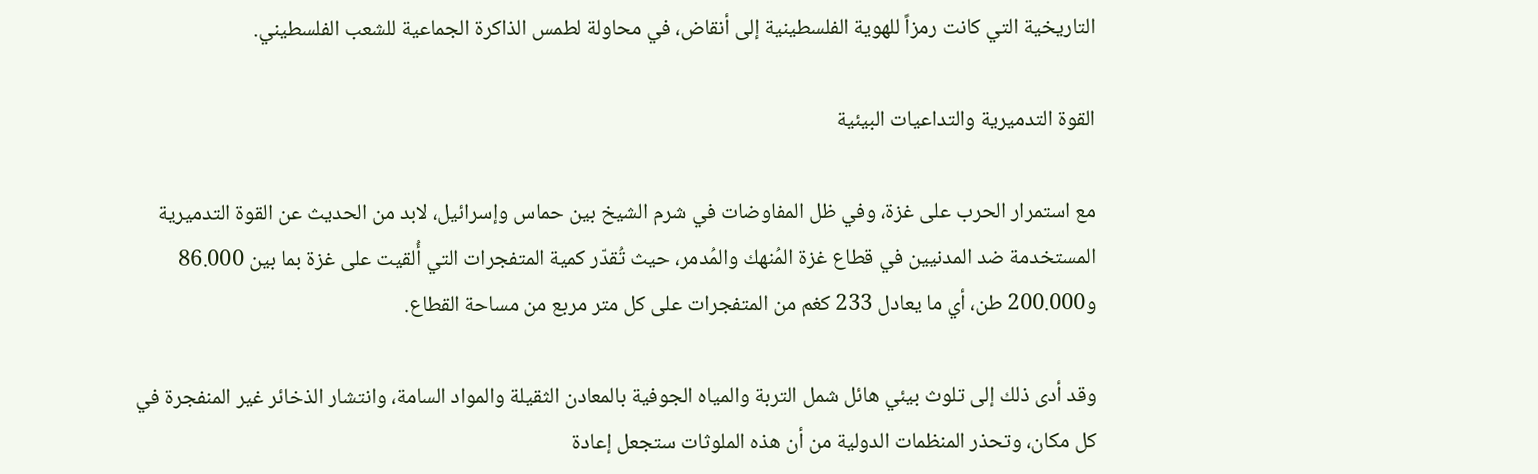التاريخية التي كانت رمزاً للهوية الفلسطينية إلى أنقاض، في محاولة لطمس الذاكرة الجماعية للشعب الفلسطيني.

القوة التدميرية والتداعيات البيئية

مع استمرار الحرب على غزة، وفي ظل المفاوضات في شرم الشيخ بين حماس وإسرائيل، لابد من الحديث عن القوة التدميرية المستخدمة ضد المدنيين في قطاع غزة المُنهك والمُدمر، حيث تُقدّر كمية المتفجرات التي أُلقيت على غزة بما بين 86.000 و200.000 طن، أي ما يعادل 233 كغم من المتفجرات على كل متر مربع من مساحة القطاع.

وقد أدى ذلك إلى تلوث بيئي هائل شمل التربة والمياه الجوفية بالمعادن الثقيلة والمواد السامة، وانتشار الذخائر غير المنفجرة في كل مكان، وتحذر المنظمات الدولية من أن هذه الملوثات ستجعل إعادة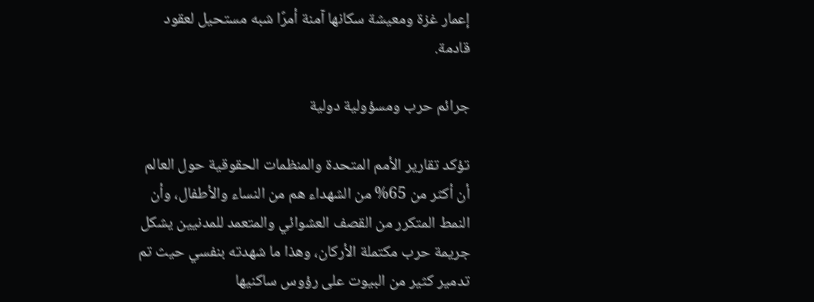إعمار غزة ومعيشة سكانها آمنة أمرًا شبه مستحيل لعقود قادمة.

جرائم حرب ومسؤولية دولية

تؤكد تقارير الأمم المتحدة والمنظمات الحقوقية حول العالم أن أكثر من 65% من الشهداء هم من النساء والأطفال، وأن النمط المتكرر من القصف العشوائي والمتعمد للمدنيين يشكل جريمة حرب مكتملة الأركان، وهذا ما شهدته بنفسي حيث تم تدمير كثير من البيوت على رؤوس ساكنيها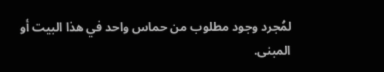لمُجرد وجود مطلوب من حماس واحد في هذا البيت أو المبنى.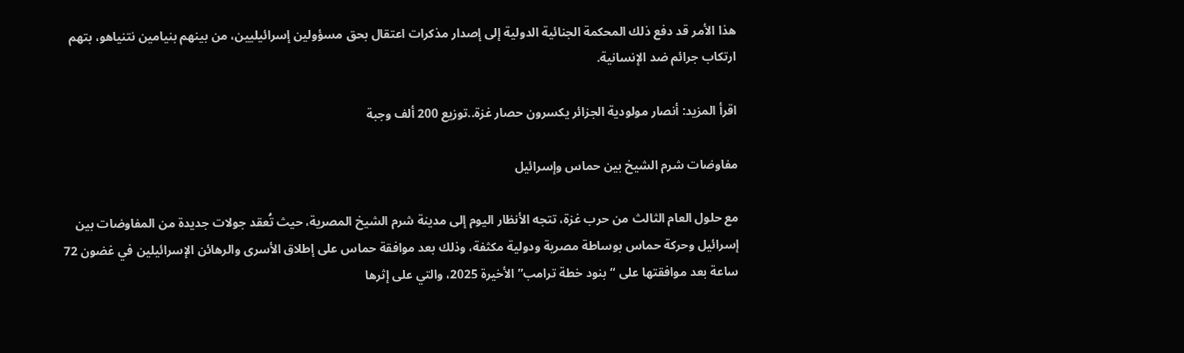هذا الأمر قد دفع ذلك المحكمة الجنائية الدولية إلى إصدار مذكرات اعتقال بحق مسؤولين إسرائيليين، من بينهم بنيامين نتنياهو، بتهم ارتكاب جرائم ضد الإنسانية.

اقرأ المزيد: أنصار مولودية الجزائر يكسرون حصار غزة..توزيع 200 ألف وجبة

مفاوضات شرم الشيخ بين حماس وإسرائيل

مع حلول العام الثالث من حرب غزة، تتجه الأنظار اليوم إلى مدينة شرم الشيخ المصرية، حيث تُعقد جولات جديدة من المفاوضات بين إسرائيل وحركة حماس بوساطة مصرية ودولية مكثفة، وذلك بعد موافقة حماس على إطلاق الأسرى والرهائن الإسرائيلين في غضون 72 ساعة بعد موافقتها على “بنود خطة ترامب” الأخيرة 2025، والتي على إثرها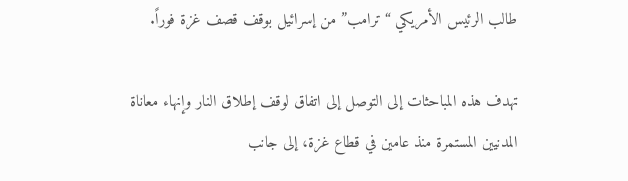طالب الرئيس الأمريكي “ترامب” من إسرائيل بوقف قصف غزة فوراً.

تهدف هذه المباحثات إلى التوصل إلى اتفاق لوقف إطلاق النار وإنهاء معاناة المدنيين المستمرة منذ عامين في قطاع غزة، إلى جانب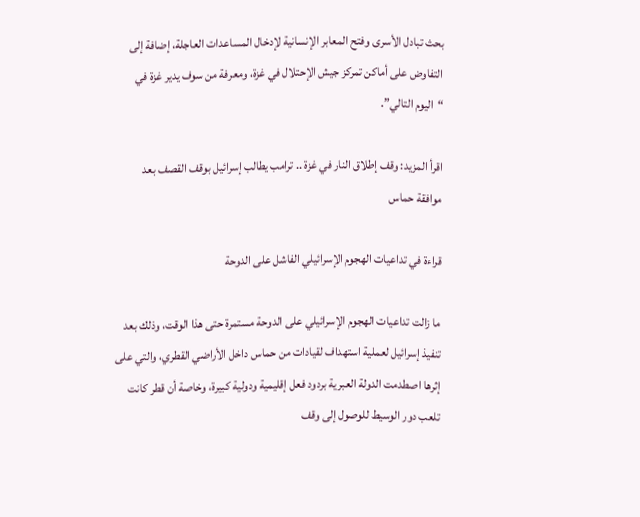بحث تبادل الأسرى وفتح المعابر الإنسانية لإدخال المساعدات العاجلة، إضافة إلى التفاوض على أماكن تمركز جيش الإحتلال في غزة، ومعرفة من سوف يدير غزة في “اليوم التالي”.

اقرأ المزيد: وقف إطلاق النار في غزة .. ترامب يطالب إسرائيل بوقف القصف بعد موافقة حماس

قراءة في تداعيات الهجوم الإسرائيلي الفاشل على الدوحة

ما زالت تداعيات الهجوم الإسرائيلي على الدوحة مستمرة حتى هذا الوقت، وذلك بعد تنفيذ إسرائيل لعملية استهداف لقيادات من حماس داخل الأراضي القطري، والتي على إثرها اصطدمت الدولة العبرية بردود فعل إقليمية ودولية كبيرة، وخاصة أن قطر كانت تلعب دور الوسيط للوصول إلى وقف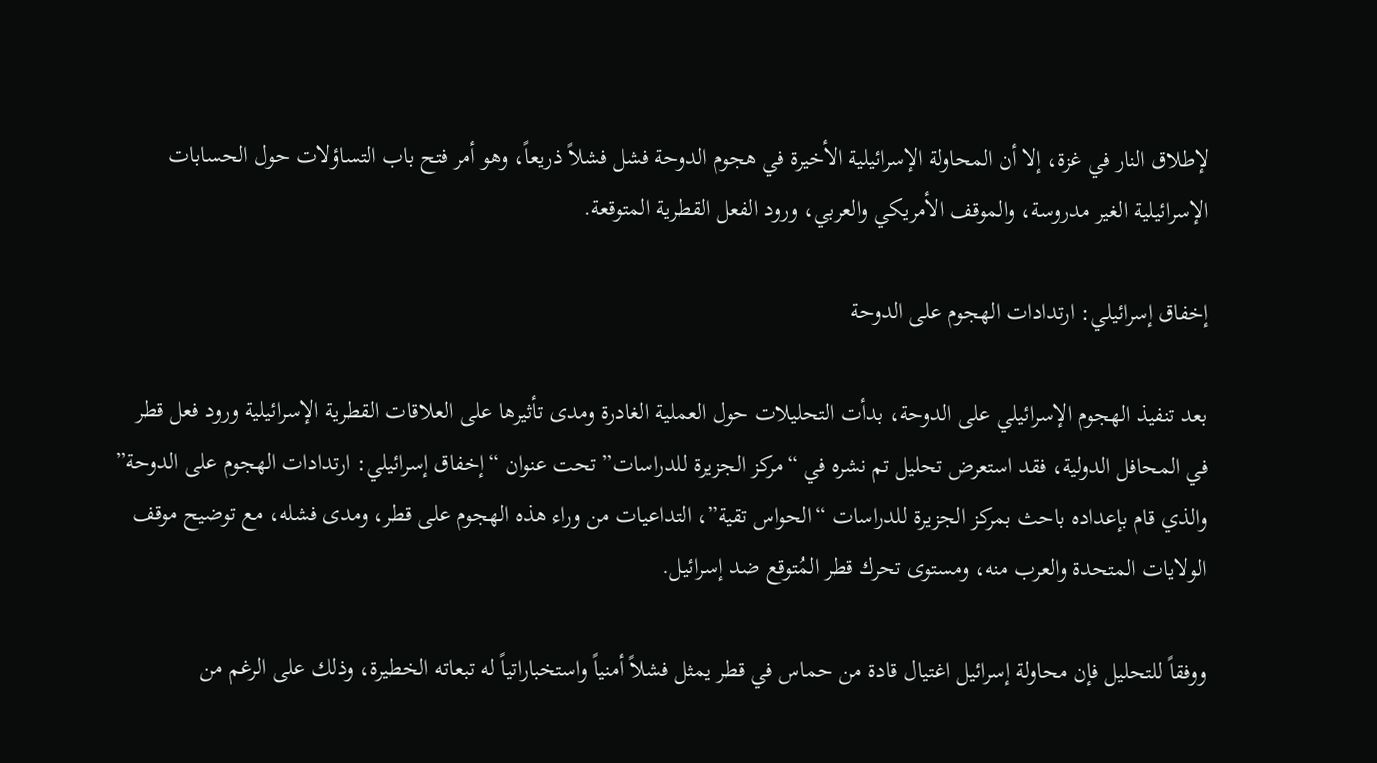لإطلاق النار في غزة، إلا أن المحاولة الإسرائيلية الأخيرة في هجوم الدوحة فشل فشلاً ذريعاً، وهو أمر فتح باب التساؤلات حول الحسابات الإسرائيلية الغير مدروسة، والموقف الأمريكي والعربي، ورود الفعل القطرية المتوقعة.

إخفاق إسرائيلي: ارتدادات الهجوم على الدوحة

بعد تنفيذ الهجوم الإسرائيلي على الدوحة، بدأت التحليلات حول العملية الغادرة ومدى تأثيرها على العلاقات القطرية الإسرائيلية ورود فعل قطر في المحافل الدولية، فقد استعرض تحليل تم نشره في “مركز الجزيرة للدراسات” تحت عنوان “إخفاق إسرائيلي: ارتدادات الهجوم على الدوحة” والذي قام بإعداده باحث بمركز الجزيرة للدراسات “الحواس تقية”، التداعيات من وراء هذه الهجوم على قطر، ومدى فشله، مع توضيح موقف الولايات المتحدة والعرب منه، ومستوى تحرك قطر المُتوقع ضد إسرائيل.

ووفقاً للتحليل فإن محاولة إسرائيل اغتيال قادة من حماس في قطر يمثل فشلاً أمنياً واستخباراتياً له تبعاته الخطيرة، وذلك على الرغم من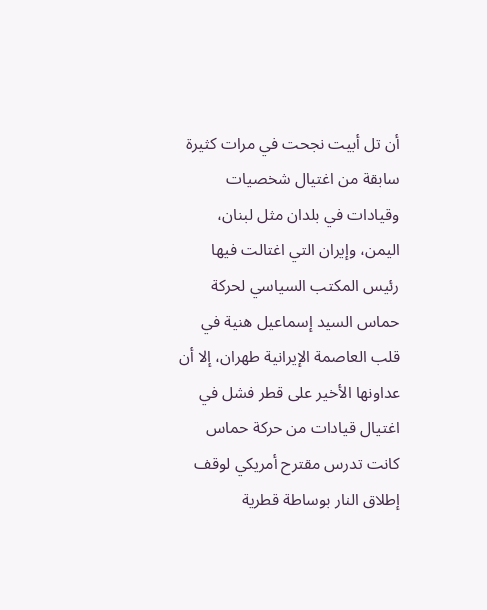أن تل أبيت نجحت في مرات كثيرة سابقة من اغتيال شخصيات وقيادات في بلدان مثل لبنان، اليمن، وإيران التي اغتالت فيها رئيس المكتب السياسي لحركة حماس السيد إسماعيل هنية في قلب العاصمة الإيرانية طهران، إلا أن عداونها الأخير على قطر فشل في اغتيال قيادات من حركة حماس كانت تدرس مقترح أمريكي لوقف إطلاق النار بوساطة قطرية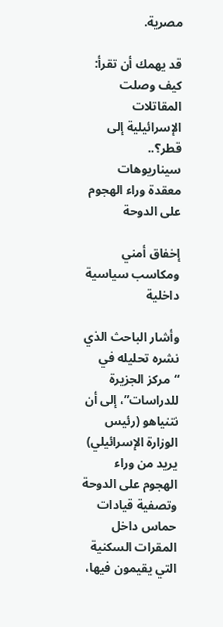مصرية.

قد يهمك أن تقرأ: كيف وصلت المقاتلات الإسرائيلية إلى قطر؟.. سيناريوهات معقدة وراء الهجوم على الدوحة

إخفاق أمني ومكاسب سياسية داخلية

وأشار الباحث الذي نشره تحليله في “مركز الجزيرة للدراسات”، إلى أن نتنياهو (رئيس الوزارة الإسرائيلي) يريد من وراء الهجوم على الدوحة وتصفية قيادات حماس داخل المقرات السكنية التي يقيمون فيها،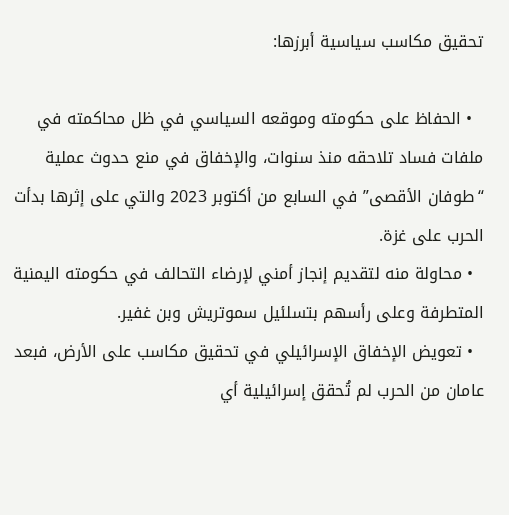تحقيق مكاسب سياسية أبرزها:

  • الحفاظ على حكومته وموقعه السياسي في ظل محاكمته في ملفات فساد تلاحقه منذ سنوات، والإخفاق في منع حدوث عملية “طوفان الأقصى” في السابع من أكتوبر 2023 والتي على إثرها بدأت الحرب على غزة.
  • محاولة منه لتقديم إنجاز أمني لإرضاء التحالف في حكومته اليمنية المتطرفة وعلى رأسهم بتسلئيل سموتريش وبن غفير.
  • تعويض الإخفاق الإسرائيلي في تحقيق مكاسب على الأرض، فبعد عامان من الحرب لم تُحقق إسرائيلية أي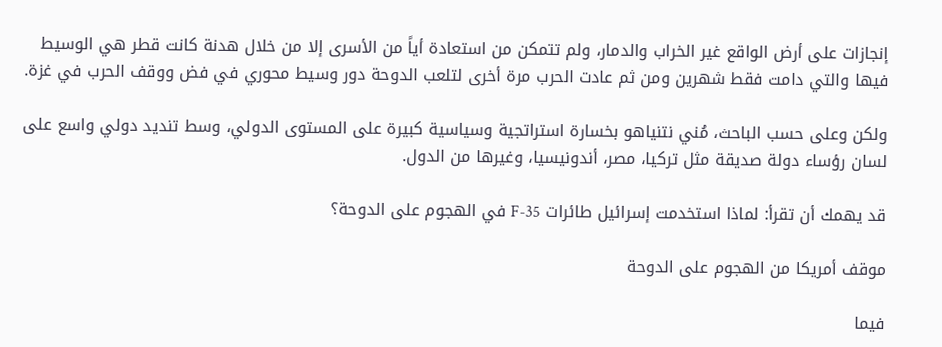إنجازات على أرض الواقع غير الخراب والدمار، ولم تتمكن من استعادة أياً من الأسرى إلا من خلال هدنة كانت قطر هي الوسيط فيها والتي دامت فقط شهرين ومن ثم عادت الحرب مرة أخرى لتلعب الدوحة دور وسيط محوري في فض ووقف الحرب في غزة.

ولكن وعلى حسب الباحث، مُني نتنياهو بخسارة استراتجية وسياسية كبيرة على المستوى الدولي، وسط تنديد دولي واسع على لسان رؤساء دولة صديقة مثل تركيا، مصر، أندونيسيا، وغيرها من الدول.

قد يهمك أن تقرأ: لماذا استخدمت إسرائيل طائرات F-35 في الهجوم على الدوحة؟

موقف أمريكا من الهجوم على الدوحة

فيما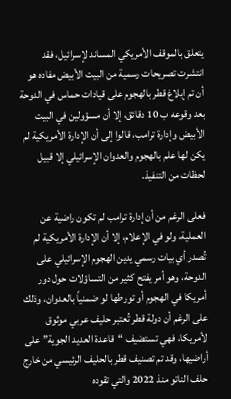يتعلق بالموقف الأمريكي المساند لإسرائيل، فقد انتشرت تصريحات رسمية من البيت الأبيض مفاده هو أن تم إبلاغ قطر بالهجوم على قيادات حماس في الدوحة بعد وقوعه ب 10 دقائق، إلا أن مسؤولين في البيت الأبيض وإدارة ترامب، قالوا إلى أن الإدارة الأمريكية لم يكن لها علم بالهجوم والعدوان الإسرائيلي إلا قبيل لحظات من التنفيذ.

فعلى الرغم من أن إدارة ترامب لم تكون راضية عن العملية، ولو في الإعلام، إلا أن الإدارة الأمريكية لم تُصدر أي بيات رسمي يدين الهجوم الإسرائيلي على الدوحة، وهو أمر يفتح كثير من التساؤلات حول دور أمريكا في الهجوم أو تورطها لو ضمنياً بالعدوان، وذلك على الرغم أن دولة قطر تُعتبر حليف عربي موثوق لأمريكا، فهي تستضيف “قاعدة العديد الجوية” على أراضيها، وقد تم تصنيف قطر بالحليف الرئيسي من خارج حلف الناتو منذ 2022 والتي تقوده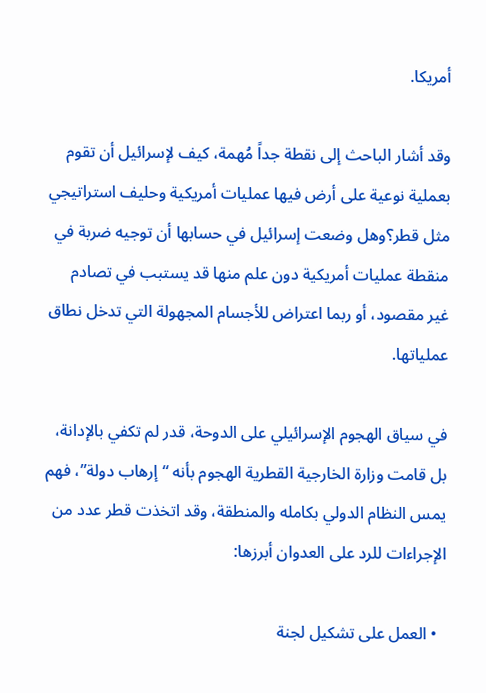أمريكا.

وقد أشار الباحث إلى نقطة جداً مُهمة، كيف لإسرائيل أن تقوم بعملية نوعية على أرض فيها عمليات أمريكية وحليف استراتيجي مثل قطر؟وهل وضعت إسرائيل في حسابها أن توجيه ضربة في منقطة عمليات أمريكية دون علم منها قد يستبب في تصادم غير مقصود، أو ربما اعتراض للأجسام المجهولة التي تدخل نطاق عملياتها.

في سياق الهجوم الإسرائيلي على الدوحة، قدر لم تكفي بالإدانة، بل قامت وزارة الخارجية القطرية الهجوم بأنه “إرهاب دولة”، فهم يمس النظام الدولي بكامله والمنطقة، وقد اتخذت قطر عدد من الإجراءات للرد على العدوان أبرزها:

  • العمل على تشكيل لجنة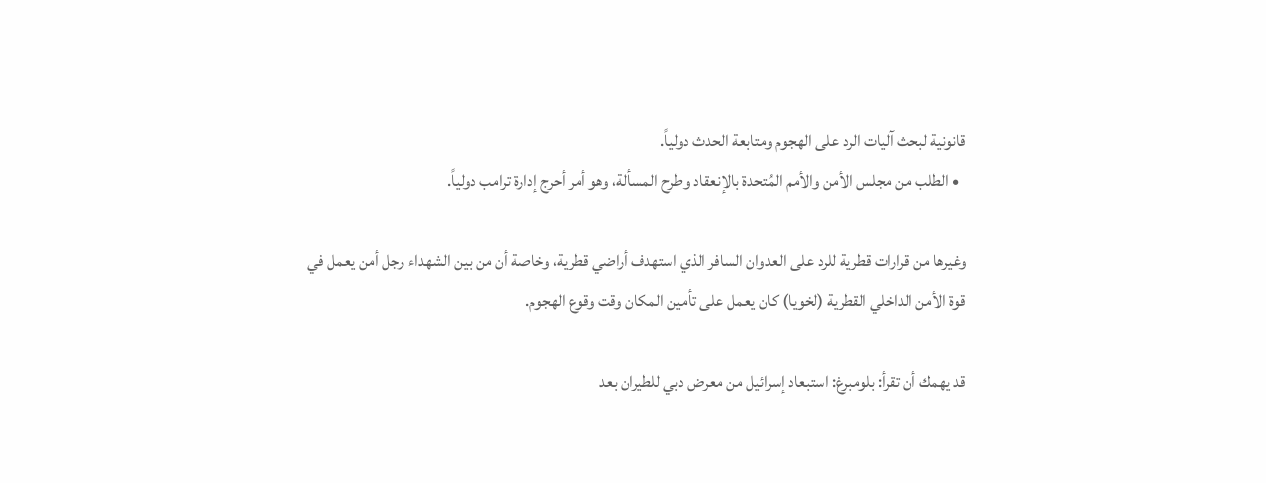قانونية لبحث آليات الرد على الهجوم ومتابعة الحدث دولياً.
  • الطلب من مجلس الأمن والأمم المُتحدة بالإنعقاد وطرح المسألة، وهو أمر أحرج إدارة ترامب دولياً.

وغيرها من قرارات قطرية للرد على العدوان السافر الذي استهدف أراضي قطرية، وخاصة أن من بين الشهداء رجل أمن يعمل في قوة الأمن الداخلي القطرية (لخويا) كان يعمل على تأمين المكان وقت وقوع الهجوم.

قد يهمك أن تقرأ: بلومبرغ: استبعاد إسرائيل من معرض دبي للطيران بعد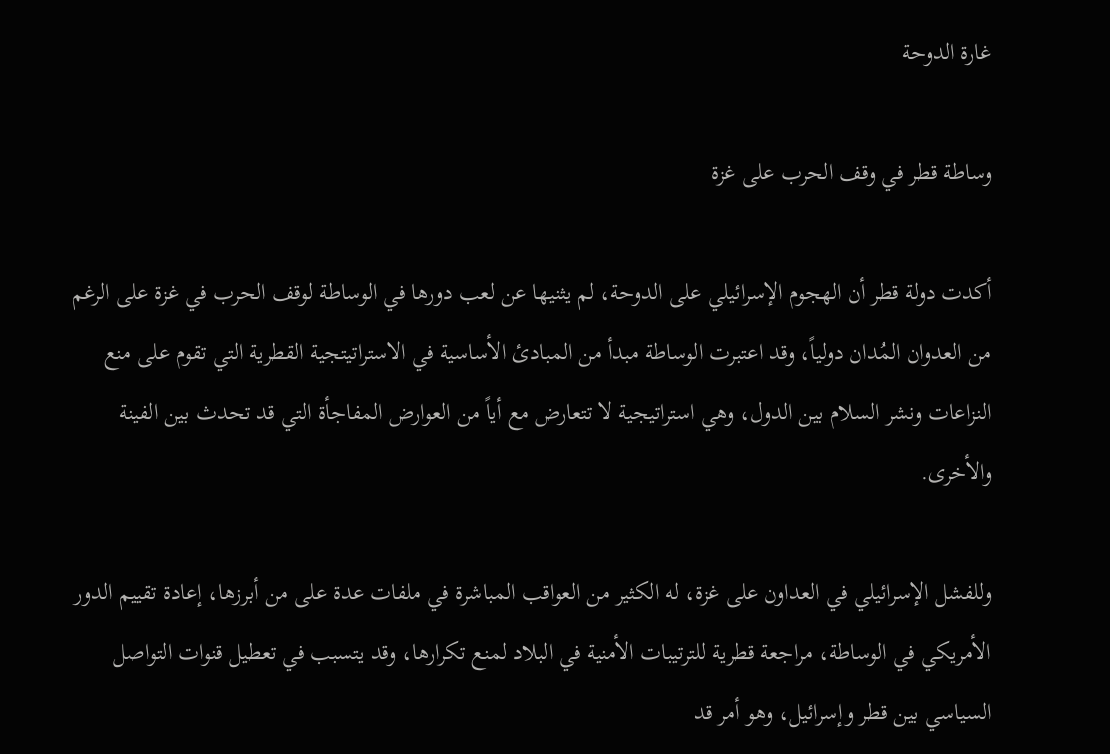غارة الدوحة

وساطة قطر في وقف الحرب على غزة

أكدت دولة قطر أن الهجوم الإسرائيلي على الدوحة، لم يثنيها عن لعب دورها في الوساطة لوقف الحرب في غزة على الرغم من العدوان المُدان دولياً، وقد اعتبرت الوساطة مبدأ من المبادئ الأساسية في الاستراتيتجية القطرية التي تقوم على منع النزاعات ونشر السلام بين الدول، وهي استراتيجية لا تتعارض مع أياً من العوارض المفاجأة التي قد تحدث بين الفينة والأخرى.

وللفشل الإسرائيلي في العداون على غزة، له الكثير من العواقب المباشرة في ملفات عدة على من أبرزها، إعادة تقييم الدور الأمريكي في الوساطة، مراجعة قطرية للترتيبات الأمنية في البلاد لمنع تكرارها، وقد يتسبب في تعطيل قنوات التواصل السياسي بين قطر وإسرائيل، وهو أمر قد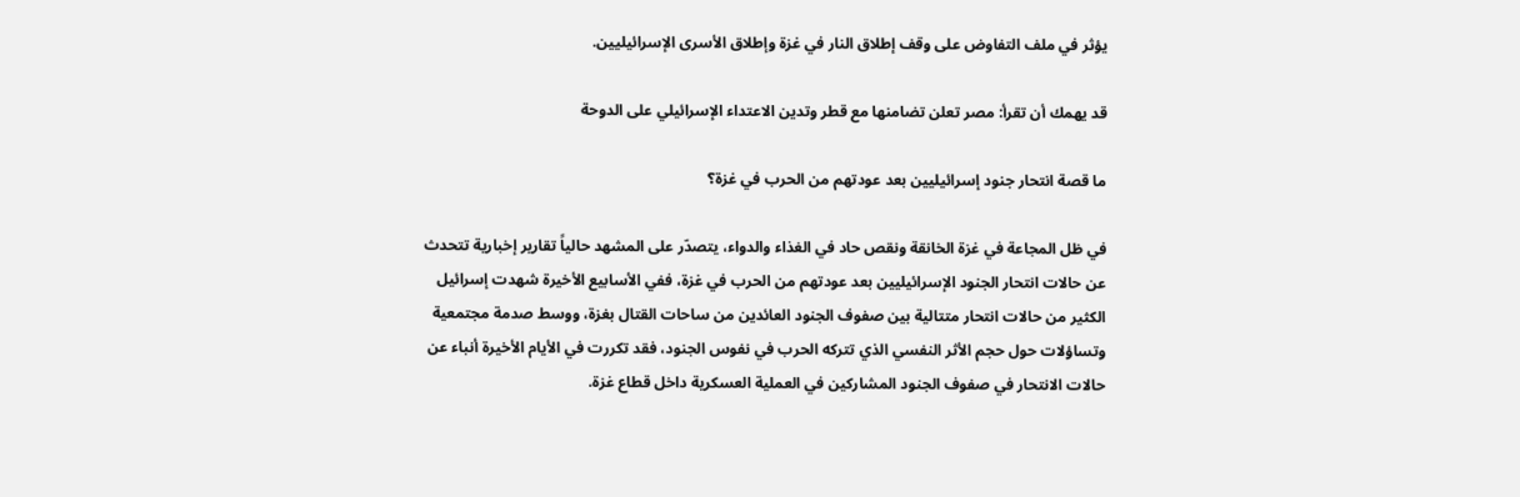يؤثر في ملف التفاوض على وقف إطلاق النار في غزة وإطلاق الأسرى الإسرائيليين.

قد يهمك أن تقرأ: مصر تعلن تضامنها مع قطر وتدين الاعتداء الإسرائيلي على الدوحة

ما قصة انتحار جنود إسرائيليين بعد عودتهم من الحرب في غزة؟

في ظل المجاعة في غزة الخانقة ونقص حاد في الغذاء والدواء، يتصدّر على المشهد حالياً تقارير إخبارية تتحدث عن حالات انتحار الجنود الإسرائيليين بعد عودتهم من الحرب في غزة، ففي الأسابيع الأخيرة شهدت إسرائيل الكثير من حالات انتحار متتالية بين صفوف الجنود العائدين من ساحات القتال بغزة، ووسط صدمة مجتمعية وتساؤلات حول حجم الأثر النفسي الذي تتركه الحرب في نفوس الجنود، فقد تكررت في الأيام الأخيرة أنباء عن حالات الانتحار في صفوف الجنود المشاركين في العملية العسكرية داخل قطاع غزة.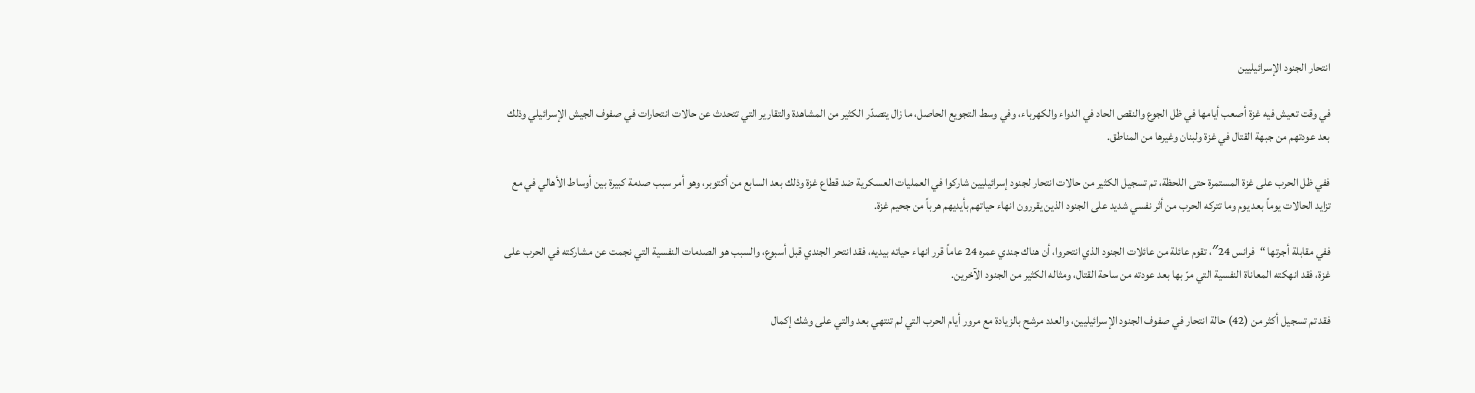انتحار الجنود الإسرائيليين

في وقت تعيش فيه غزة أصعب أيامها في ظل الجوع والنقص الحاد في الدواء والكهرباء، وفي وسط التجويع الحاصل، ما زال يتصدّر الكثير من المشاهدة والتقارير التي تتحدث عن حالات انتحارات في صفوف الجيش الإسرائيلي وذلك بعد عودتهم من جبهة القتال في غزة ولبنان وغيرها من المناطق.

ففي ظل الحرب على غزة المستمرة حتى اللحظة، تم تسجيل الكثير من حالات انتحار لجنود إسرائيليين شاركوا في العمليات العسكرية ضد قطاع غزة وذلك بعد السابع من أكتوبر، وهو أمر سبب صدمة كبيرة بين أوساط الأهالي في مع تزايد الحالات يوماً بعد يوم وما تتركه الحرب من أثر نفسي شديد على الجنود الذين يقررون انهاء حياتهم بأيديهم هرباً من جحيم غزة.

ففي مقابلة أجرتها “فرانس 24″، تقوم عائلة من عائلات الجنود الذي انتحروا، أن هناك جندي عمره 24 عاماً قرر انهاء حياته بيديه، فقد انتحر الجندي قبل أسبوع، والسبب هو الصدمات النفسية التي نجمت عن مشاركته في الحرب على غزة، فقد انهكته المعاناة النفسية التي مرّ بها بعد عودته من ساحة القتال، ومثاله الكثير من الجنود الآخرين.

فقد تم تسجيل أكثر من (42) حالة انتحار في صفوف الجنود الإسرائيليين، والعدد مرشح بالزيادة مع مرور أيام الحرب التي لم تنتهي بعد والتي على وشك إكمال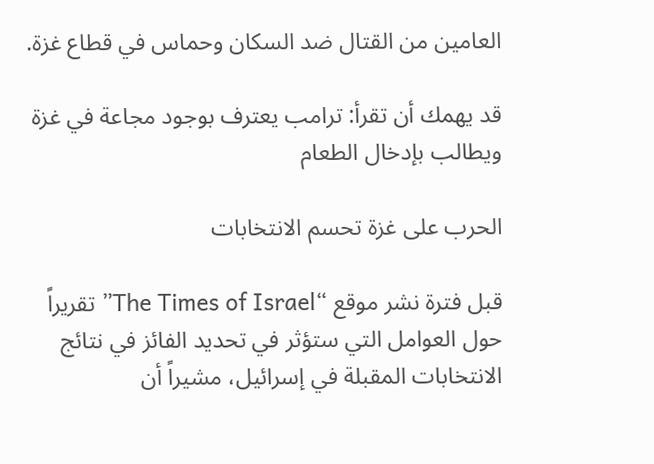العامين من القتال ضد السكان وحماس في قطاع غزة.

قد يهمك أن تقرأ: ترامب يعترف بوجود مجاعة في غزة ويطالب بإدخال الطعام

الحرب على غزة تحسم الانتخابات

قبل فترة نشر موقع “The Times of Israel” تقريراً حول العوامل التي ستؤثر في تحديد الفائز في نتائج الانتخابات المقبلة في إسرائيل، مشيراً أن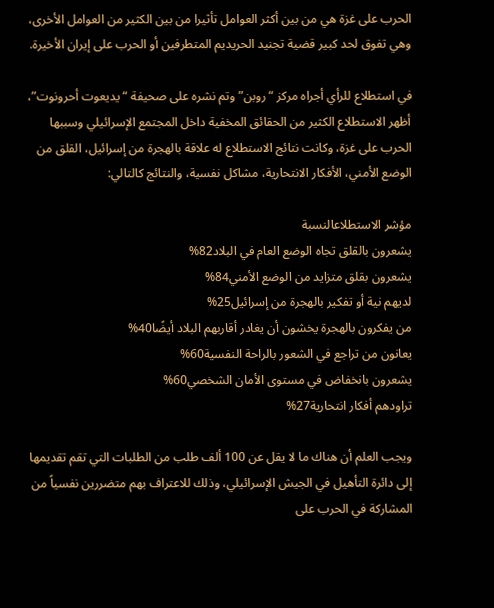الحرب على غزة هي من بين أكثر العوامل تأثيرا من بين الكثير من العوامل الأخرى، وهي تفوق لحد كبير قضية تجنيد الحريديم المتطرفين أو الحرب على إيران الأخيرة.

في استطلاع للرأي أجراه مركز “روبن” وتم نشره على صحيفة “يديعوت أحرونوت”، أظهر الاستطلاع الكثير من الحقائق المخفية داخل المجتمع الإسرائيلي وسببها الحرب على غزة، وكانت نتائج الاستطلاع له علاقة بالهجرة من إسرائيل، القلق من الوضع الأمني، الأفكار الانتحارية، مشاكل نفسية، والنتائج كالتالي:

مؤشر الاستطلاعالنسبة
يشعرون بالقلق تجاه الوضع العام في البلاد82%
يشعرون بقلق متزايد من الوضع الأمني84%
لديهم نية أو تفكير بالهجرة من إسرائيل25%
من يفكرون بالهجرة يخشون أن يغادر أقاربهم البلاد أيضًا40%
يعانون من تراجع في الشعور بالراحة النفسية60%
يشعرون بانخفاض في مستوى الأمان الشخصي60%
تراودهم أفكار انتحارية27%

ويجب العلم أن هناك ما لا يقل عن 100 ألف طلب من الطلبات التي تقم تقديمها إلى دائرة التأهيل في الجيش الإسرائيلي، وذلك للاعتراف بهم متضررين نفسياً من المشاركة في الحرب على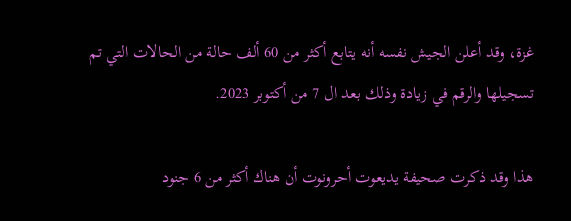غزة، وقد أعلن الجيش نفسه أنه يتابع أكثر من 60 ألف حالة من الحالات التي تم تسجيلها والرقم في زيادة وذلك بعد ال 7 من أكتوبر 2023.

هذا وقد ذكرت صحيفة يديعوت أحرونوت أن هناك أكثر من 6 جنود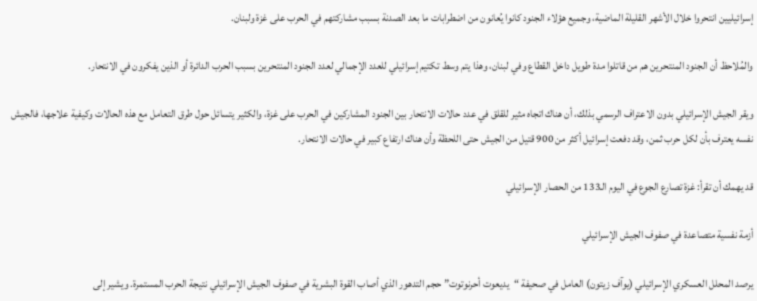إسرائيليين انتحروا خلال الأشهر القليلة الماضية، وجميع هؤلاء الجنود كانوا يُعانون من اضطرابات ما بعد الصدنة بسبب مشاركتهم في الحرب على غزة ولبنان.

والمُلاحظ أن الجنود المنتحرين هم من قاتلوا مدة طويل داخل القطاع وفي لبنان، وهذا يتم وسط تكتيم إسرائيلي للعدد الإجمالي لعدد الجنود المنتحرين بسبب الحرب الدائرة أو الذين يفكرون في الانتحار.

ويقر الجيش الإسرائيلي بدون الاعتراف الرسمي بذلك، أن هناك اتجاه مثير للقلق في عدد حالات الانتحار بين الجنود المشاركين في الحرب على غزة، والكثير يتسائل حول طرق التعامل مع هذه الحالات وكيفية علاجها، فالجيش نفسه يعترف بأن لكل حرب ثمن، وقد دفعت إسرائيل أكثر من 900 قتيل من الجيش حتى اللحظة وأن هناك ارتفاع كبير في حالات الانتحار.

قد يهمك أن تقرأ: غزة تصارع الجوع في اليوم الـ133 من الحصار الإسرائيلي

أزمة نفسية متصاعدة في صفوف الجيش الإسرائيلي

يرصد المحلل العسكري الإسرائيلي (يوآف زيتون) العامل في صحيفة “يديعوت أحرنوتوت” حجم التدهور الذي أصاب القوة البشرية في صفوف الجيش الإسرائيلي نتيجة الحرب المستمرة. ويشير إلى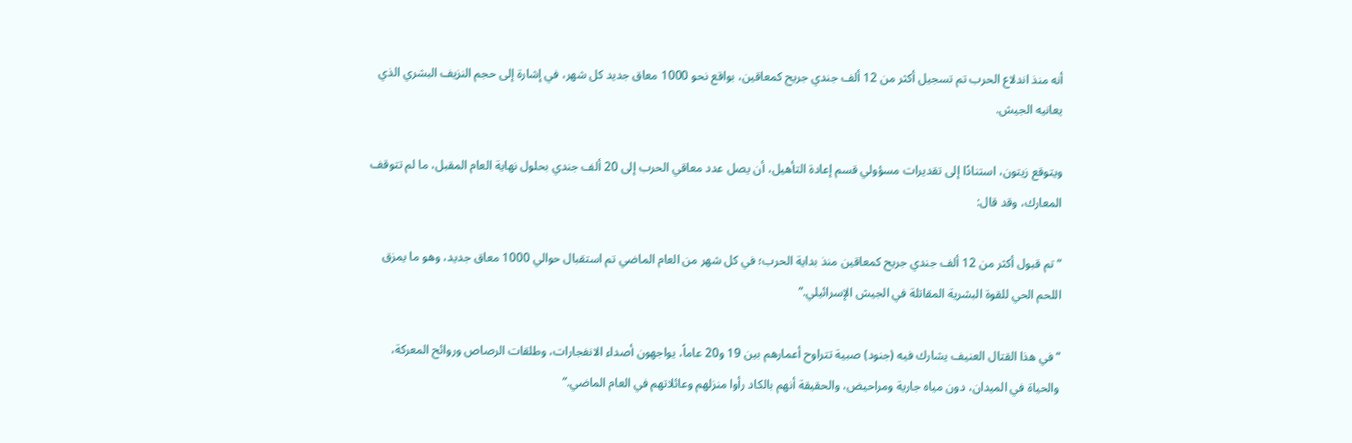أنه منذ اندلاع الحرب تم تسجيل أكثر من 12 ألف جندي جريح كمعاقين، بواقع نحو 1000 معاق جديد كل شهر، في إشارة إلى حجم النزيف البشري الذي يعانيه الجيش.

ويتوقع زيتون، استنادًا إلى تقديرات مسؤولي قسم إعادة التأهيل، أن يصل عدد معاقي الحرب إلى 20 ألف جندي بحلول نهاية العام المقبل، ما لم تتوقف المعارك، وقد قال:

“تم قبول أكثر من 12 ألف جندي جريح كمعاقين منذ بداية الحرب؛ في كل شهر من العام الماضي تم استقبال حوالي 1000 معاق جديد، وهو ما يمزق اللحم الحي للقوة البشرية المقاتلة في الجيش الإسرائيلي.”

“في هذا القتال العنيف يشارك فيه (جنود) صبية تتراوح أعمارهم بين 19 و20 عاماً، يواجهون أصداء الانفجارات، وطلقات الرصاص وروائح المعركة، والحياة في الميدان، دون مياه جارية ومراحيض، والحقيقة أنهم بالكاد رأوا منزلهم وعائلاتهم في العام الماضي.”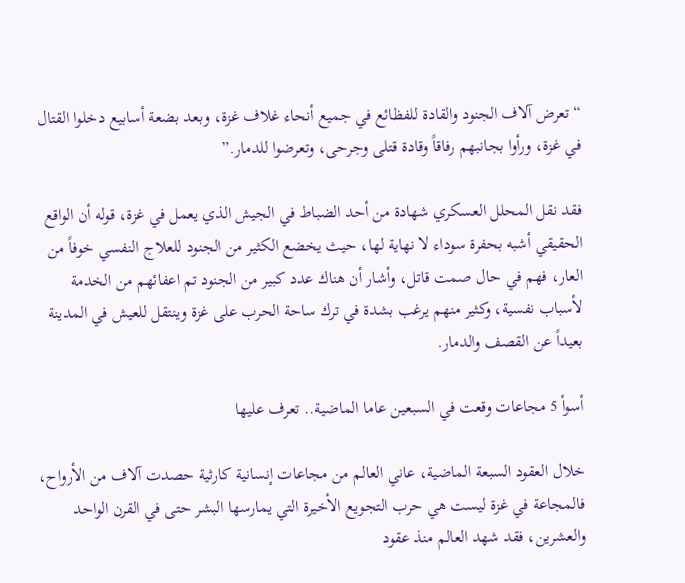“تعرض آلاف الجنود والقادة للفظائع في جميع أنحاء غلاف غزة، وبعد بضعة أسابيع دخلوا القتال في غزة، ورأوا بجانبهم رفاقاً وقادة قتلى وجرحى، وتعرضوا للدمار.”

فقد نقل المحلل العسكري شهادة من أحد الضباط في الجيش الذي يعمل في غزة، قوله أن الواقع الحقيقي أشبه بحفرة سوداء لا نهاية لها، حيث يخضع الكثير من الجنود للعلاج النفسي خوفاً من العار، فهم في حال صمت قاتل، وأشار أن هناك عدد كبير من الجنود تم اعفائهم من الخدمة لأسباب نفسية، وكثير منهم يرغب بشدة في ترك ساحة الحرب على غزة وينتقل للعيش في المدينة بعيداً عن القصف والدمار.

أسوأ 5 مجاعات وقعت في السبعين عاما الماضية.. تعرف عليها

خلال العقود السبعة الماضية، عاني العالم من مجاعات إنسانية كارثية حصدت آلاف من الأرواح، فالمجاعة في غزة ليست هي حرب التجويع الأخيرة التي يمارسها البشر حتى في القرن الواحد والعشرين، فقد شهد العالم منذ عقود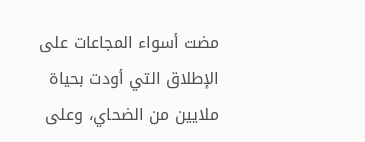مضت أسواء المجاعات على الإطلاق التي أودت بحياة ملايين من الضحاي، وعلى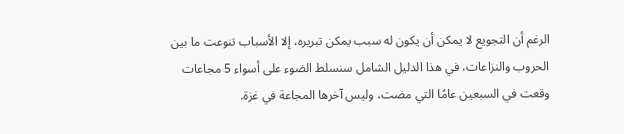الرغم أن التجويع لا يمكن أن يكون له سبب يمكن تبريره، إلا الأسباب تنوعت ما بين الحروب والنزاعات، في هذا الدليل الشامل سنسلط الضوء على أسواء 5 مجاعات وقعت في السبعين عامًا التي مضت، وليس آخرها المجاعة في غزة.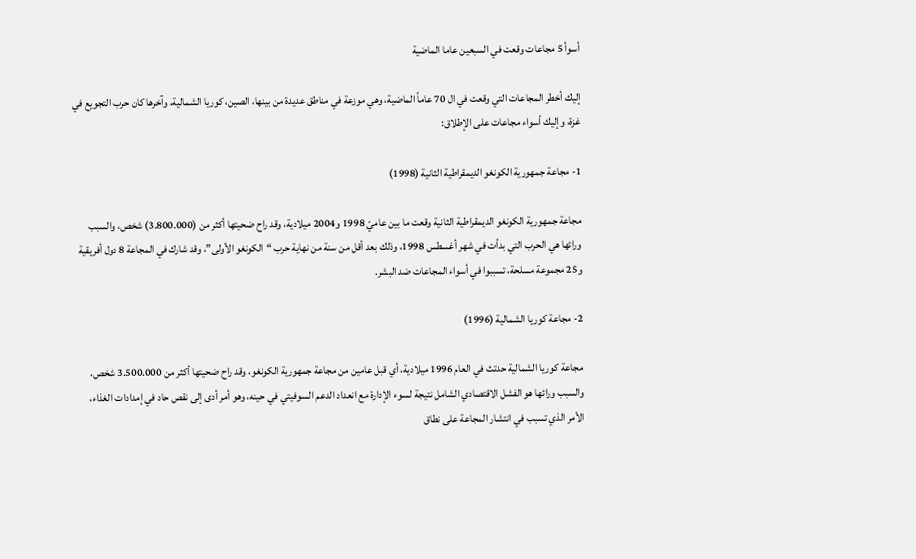أسوأ 5 مجاعات وقعت في السبعين عاما الماضية

إليك أخطر المجاعات التي وقعت في ال 70 عاماً الماضية، وهي موزعة في مناطق عديدة من بينها، الصين، كوريا الشمالية، وآخرها كان حرب التجويع في غزة، وإليك أسواء مجاعات على الإطلاق:

1- مجاعة جمهورية الكونغو الديمقراطية الثانية (1998)

مجاعة جمهورية الكونغو الديمقراطية الثانية وقعت ما بين عاميّ 1998 و2004 ميلادية، وقد راح ضحيتها أكثر من (3.800.000) شخص، والسبب ورائها هي الحرب التي بدأت في شهر أغسطس 1998، وذلك بعد أقل من سنة من نهاية حرب “الكونغو الأولى”، وقد شارك في المجاعة 8 دول أفريقية و25 مجموعة مسلحة، تسببوا في أسواء المجاعات ضد البشر.

2- مجاعة كوريا الشمالية (1996)

مجاعة كوريا الشمالية حدتث في العام 1996 ميلادية، أي قبل عامين من مجاعة جمهورية الكونغو، وقد راح ضحيتها أكثر من 3.500.000 شخص، والسبب ورائها هو الفشل الاقتصادي الشامل نتيجة لسوء الإدارة مع انعداد الدعم السوفيتي في حينه، وهو أمر أدى إلى نقص حاد في إمدادات الغذاء، الأمر الذي تسبب في انتشار المجاعة على نطاق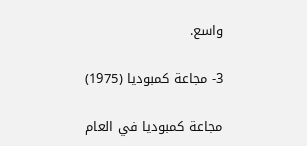واسع.

3- مجاعة كمبوديا (1975)

مجاعة كمبوديا في العام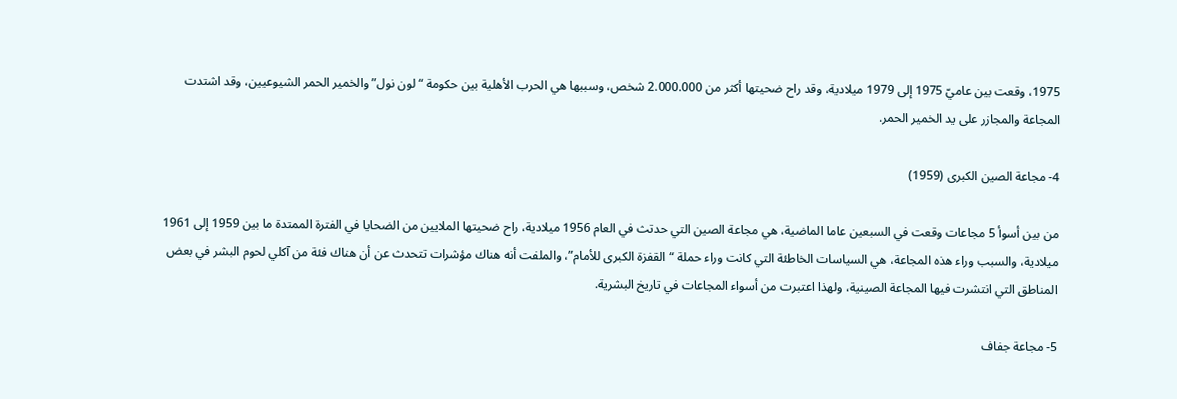1975، وقعت بين عاميّ 1975 إلى 1979 ميلادية، وقد راح ضحيتها أكثر من 2.000.000 شخص، وسببها هي الحرب الأهلية بين حكومة “لون نول” والخمير الحمر الشيوعيين، وقد اشتدت المجاعة والمجازر على يد الخمير الحمر.

4- مجاعة الصين الكبرى (1959)

من بين أسوأ 5 مجاعات وقعت في السبعين عاما الماضية، هي مجاعة الصين التي حدتث في العام 1956 ميلادية، راح ضحيتها الملايين من الضحايا في الفترة الممتدة ما بين 1959 إلى 1961 ميلادية، والسبب وراء هذه المجاعة، هي السياسات الخاطئة التي كانت وراء حملة “القفزة الكبرى للأمام”، والملفت أنه هناك مؤشرات تتحدث عن أن هناك فئة من آكلي لحوم البشر في بعض المناطق التي انتشرت فيها المجاعة الصينية، ولهذا اعتبرت من أسواء المجاعات في تاريخ البشرية.

5- مجاعة جفاف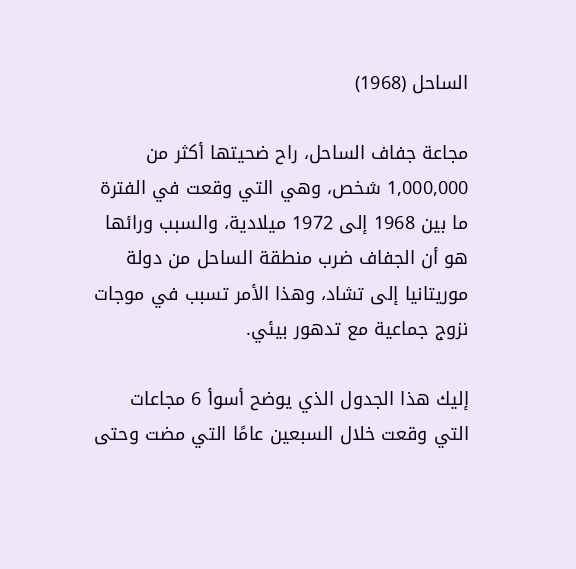الساحل (1968)

مجاعة جفاف الساحل، راح ضحيتها أكثر من 1,000,000 شخص، وهي التي وقعت في الفترة ما بين 1968 إلى 1972 ميلادية، والسبب ورائها هو أن الجفاف ضرب منطقة الساحل من دولة موريتانيا إلى تشاد، وهذا الأمر تسبب في موجات نزوج جماعية مع تدهور بيئي.

إليك هذا الجدول الذي يوضح أسوأ 6 مجاعات التي وقعت خلال السبعين عامًا التي مضت وحتى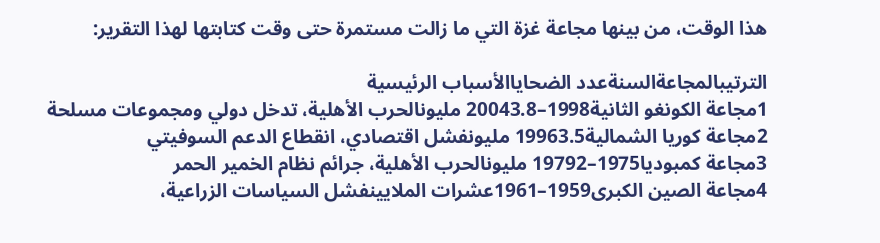هذا الوقت، من بينها مجاعة غزة التي ما زالت مستمرة حتى وقت كتابتها لهذا التقرير:

الترتيبالمجاعةالسنةعدد الضحاياالأسباب الرئيسية
1مجاعة الكونغو الثانية1998–20043.8 مليونالحرب الأهلية، تدخل دولي ومجموعات مسلحة
2مجاعة كوريا الشمالية19963.5 مليونفشل اقتصادي، انقطاع الدعم السوفيتي
3مجاعة كمبوديا1975–19792 مليونالحرب الأهلية، جرائم نظام الخمير الحمر
4مجاعة الصين الكبرى1959–1961عشرات الملايينفشل السياسات الزراعية،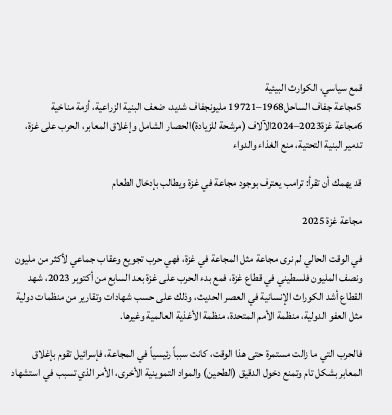قمع سياسي، الكوارث البيئية
5مجاعة جفاف الساحل1968–19721 مليونجفاف شديد، ضعف البنية الزراعية، أزمة مناخية
6مجاعة غزة2023–2024الآلاف (مرشحة للزيادة)الحصار الشامل وإغلاق المعابر، الحرب على غزة، تدمير البنية التحتية، منع الغذاء والدواء

قد يهمك أن تقرأ: ترامب يعترف بوجود مجاعة في غزة ويطالب بإدخال الطعام

مجاعة غزة 2025

في الوقت الحالي لم نرى مجاعة مثل المجاعة في غزة، فهي حرب تجويع وعقاب جماعي لأكثر من مليون ونصف المليون فلسطيني في قطاع غزة، فمع بدء الحرب على غزة بعد السابع من أكتوبر 2023، شهد القطاع أشد الكوراث الإنسانية في العصر الحديث، وذلك على حسب شهادات وتقارير من منظمات دولية مثل العفو الدولية، منظمة الأمم المتحدة، منظمة الأغذية العالمية وغيرها.

فالحرب التي ما زالت مستمرة حتى هذا الوقت، كانت سبباً رئيسياً في المجاعة، فإسرائيل تقوم بإغلاق المعابر بشكل تام وتمنع دخول الدقيق (الطحين) والمواد التموينية الأخرى، الأمر الذي تسبب في استشهاد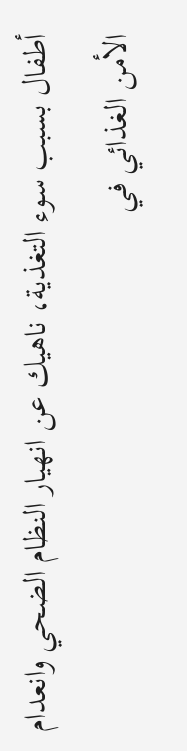أطفال بسبب سوء التغذية، ناهيك عن انهيار النظام الضحي وانعدام الأمن الغذائي في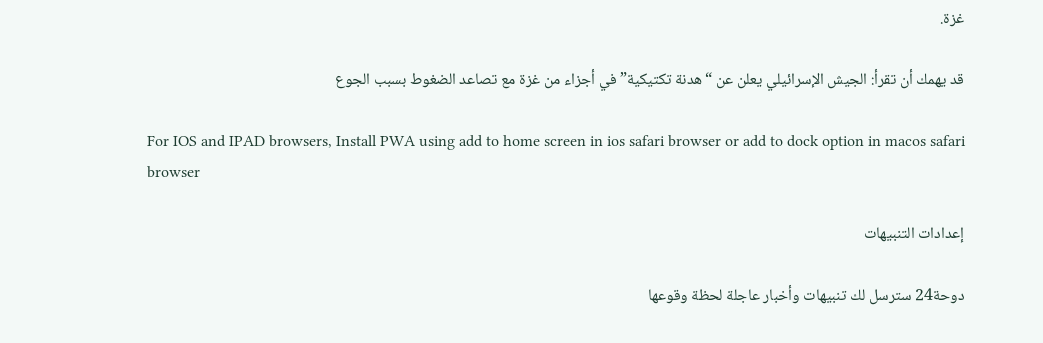غزة.

قد يهمك أن تقرأ: الجيش الإسرائيلي يعلن عن “هدنة تكتيكية” في أجزاء من غزة مع تصاعد الضغوط بسبب الجوع

For IOS and IPAD browsers, Install PWA using add to home screen in ios safari browser or add to dock option in macos safari browser

إعدادات التنبيهات

دوحة24 سترسل لك تنبيهات وأخبار عاجلة لحظة وقوعها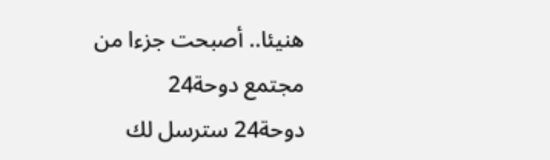هنيئا.. أصبحت جزءا من مجتمع دوحة24
دوحة24 سترسل لك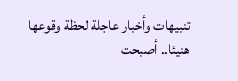تنبيهات وأخبار عاجلة لحظة وقوعها
هنيئا.. أصبحت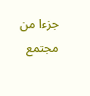جزءا من مجتمع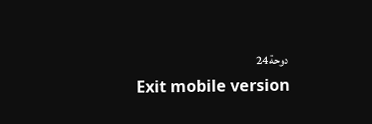دوحة24
Exit mobile version